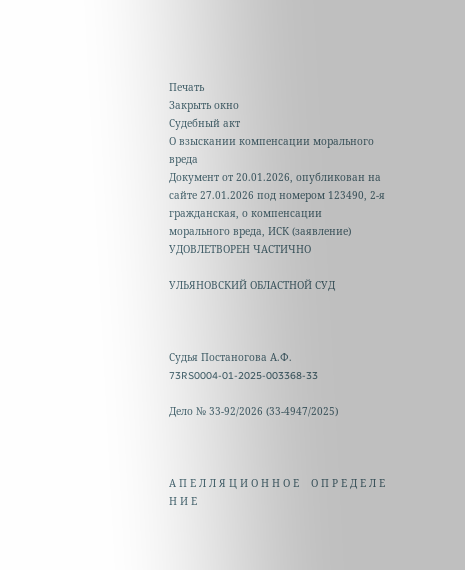Печать
Закрыть окно
Судебный акт
О взыскании компенсации морального вреда
Документ от 20.01.2026, опубликован на сайте 27.01.2026 под номером 123490, 2-я гражданская, о компенсации морального вреда, ИСК (заявление) УДОВЛЕТВОРЕН ЧАСТИЧНО

УЛЬЯНОВСКИЙ ОБЛАСТНОЙ СУД



Судья Постаногова А.Ф.                                                      73RS0004-01-2025-003368-33

Дело № 33-92/2026 (33-4947/2025)



А П Е Л Л Я Ц И О Н Н О Е    О П Р Е Д Е Л Е Н И Е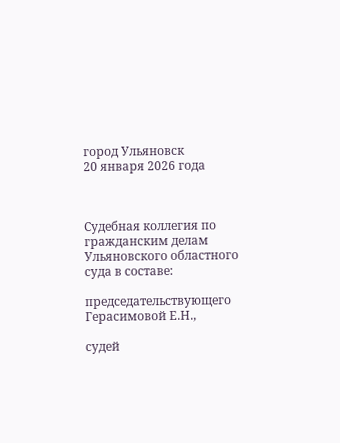город Ульяновск                                                                               20 января 2026 года



Судебная коллегия по гражданским делам Ульяновского областного суда в составе:

председательствующего Герасимовой Е.Н.,

судей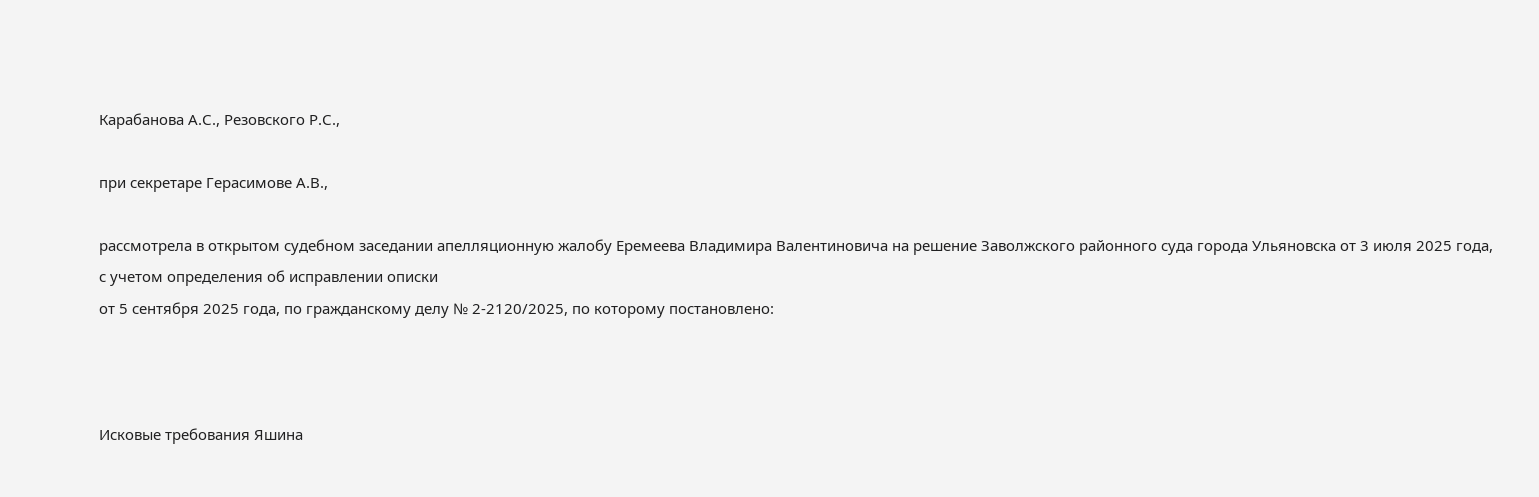Карабанова А.С., Резовского Р.С.,

при секретаре Герасимове А.В.,

рассмотрела в открытом судебном заседании апелляционную жалобу Еремеева Владимира Валентиновича на решение Заволжского районного суда города Ульяновска от 3 июля 2025 года, с учетом определения об исправлении описки
от 5 сентября 2025 года, по гражданскому делу № 2-2120/2025, по которому постановлено:



Исковые требования Яшина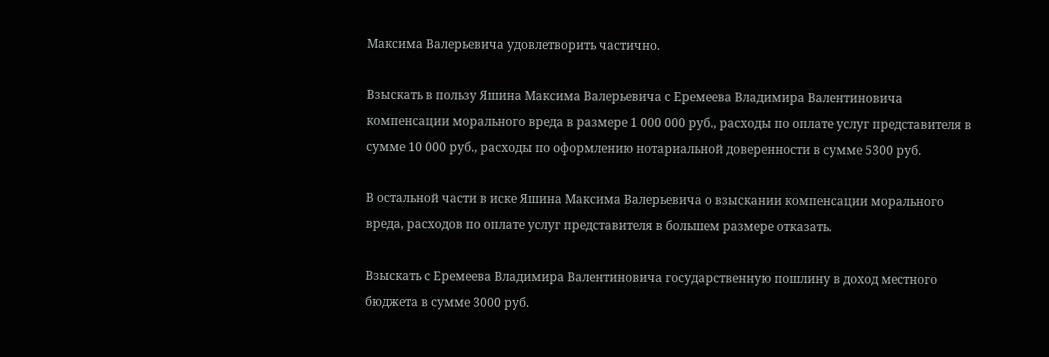Максима Валерьевича удовлетворить частично.

Взыскать в пользу Яшина Максима Валерьевича с Еремеева Владимира Валентиновича компенсации морального вреда в размере 1 000 000 руб., расходы по оплате услуг представителя в сумме 10 000 руб., расходы по оформлению нотариальной доверенности в сумме 5300 руб.

В остальной части в иске Яшина Максима Валерьевича о взыскании компенсации морального вреда, расходов по оплате услуг представителя в большем размере отказать.

Взыскать с Еремеева Владимира Валентиновича государственную пошлину в доход местного бюджета в сумме 3000 руб.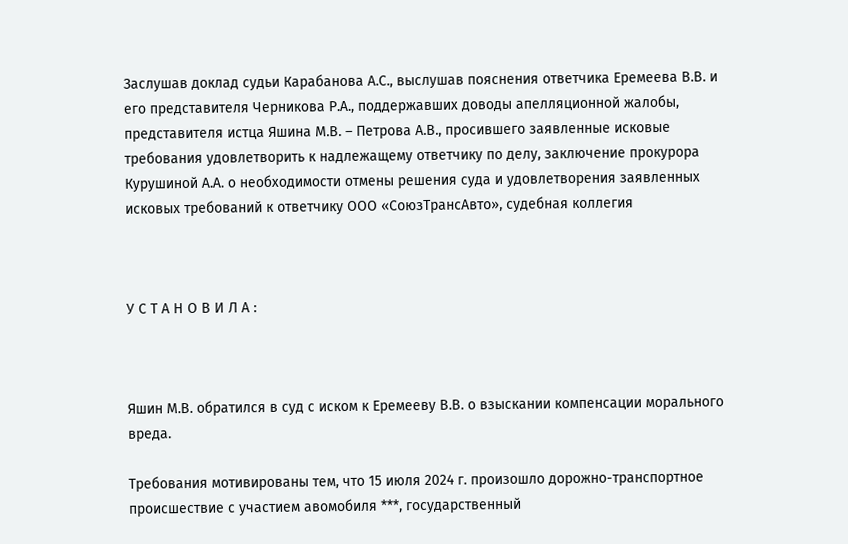Заслушав доклад судьи Карабанова А.С., выслушав пояснения ответчика Еремеева В.В. и его представителя Черникова Р.А., поддержавших доводы апелляционной жалобы, представителя истца Яшина М.В. – Петрова А.В., просившего заявленные исковые требования удовлетворить к надлежащему ответчику по делу, заключение прокурора Курушиной А.А. о необходимости отмены решения суда и удовлетворения заявленных исковых требований к ответчику ООО «СоюзТрансАвто», судебная коллегия



У С Т А Н О В И Л А :



Яшин М.В. обратился в суд с иском к Еремееву В.В. о взыскании компенсации морального вреда.

Требования мотивированы тем, что 15 июля 2024 г. произошло дорожно-транспортное происшествие с участием авомобиля ***, государственный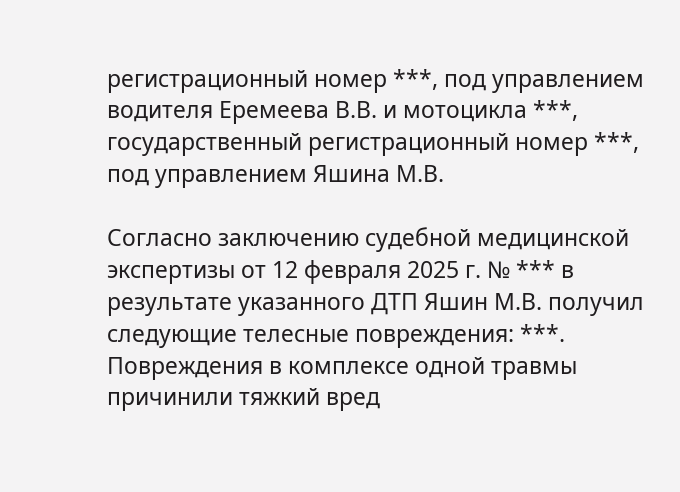регистрационный номер ***, под управлением водителя Еремеева В.В. и мотоцикла ***, государственный регистрационный номер ***, под управлением Яшина М.В.

Согласно заключению судебной медицинской экспертизы от 12 февраля 2025 г. № *** в результате указанного ДТП Яшин М.В. получил следующие телесные повреждения: ***. Повреждения в комплексе одной травмы причинили тяжкий вред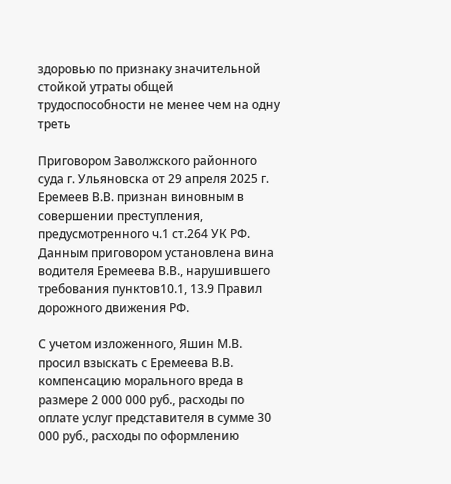здоровью по признаку значительной стойкой утраты общей трудоспособности не менее чем на одну треть

Приговором Заволжского районного суда г. Ульяновска от 29 апреля 2025 г. Еремеев В.В. признан виновным в совершении преступления, предусмотренного ч.1 ст.264 УК РФ. Данным приговором установлена вина водителя Еремеева В.В., нарушившего требования пунктов10.1, 13.9 Правил дорожного движения РФ.

С учетом изложенного, Яшин М.В. просил взыскать с Еремеева В.В. компенсацию морального вреда в размере 2 000 000 руб., расходы по оплате услуг представителя в сумме 30 000 руб., расходы по оформлению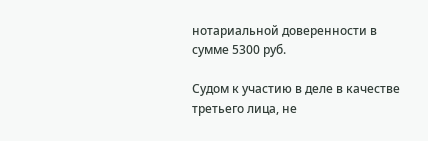нотариальной доверенности в сумме 5300 руб.

Судом к участию в деле в качестве третьего лица, не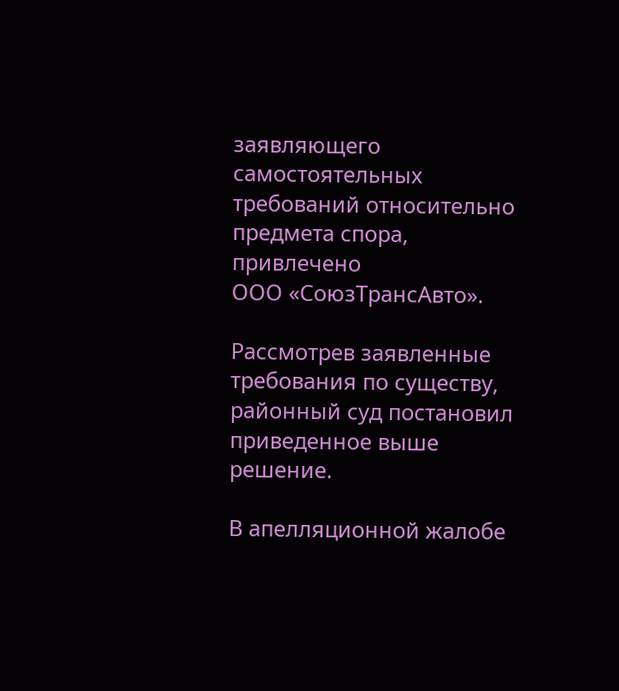заявляющего самостоятельных требований относительно предмета спора, привлечено
ООО «СоюзТрансАвто».

Рассмотрев заявленные требования по существу, районный суд постановил приведенное выше решение.

В апелляционной жалобе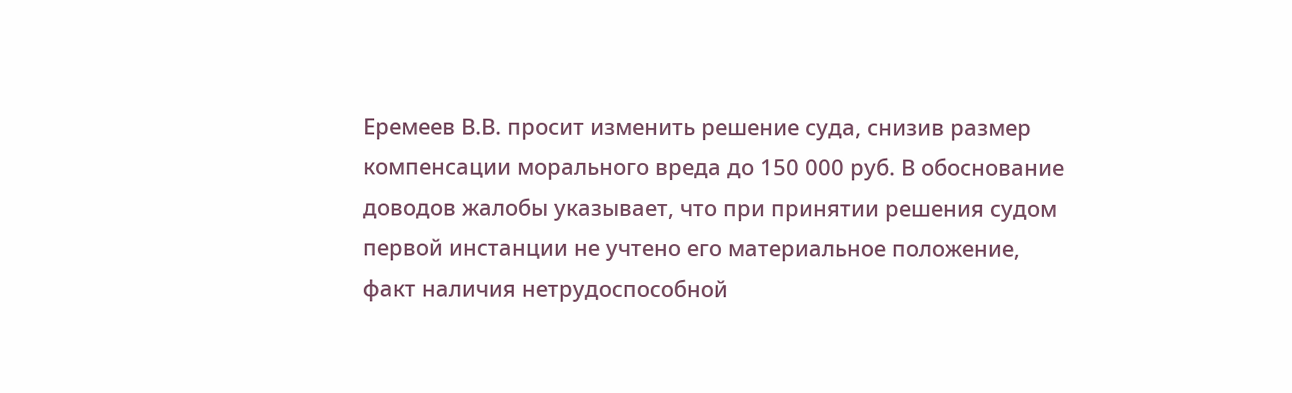Еремеев В.В. просит изменить решение суда, снизив размер компенсации морального вреда до 150 000 руб. В обоснование доводов жалобы указывает, что при принятии решения судом первой инстанции не учтено его материальное положение, факт наличия нетрудоспособной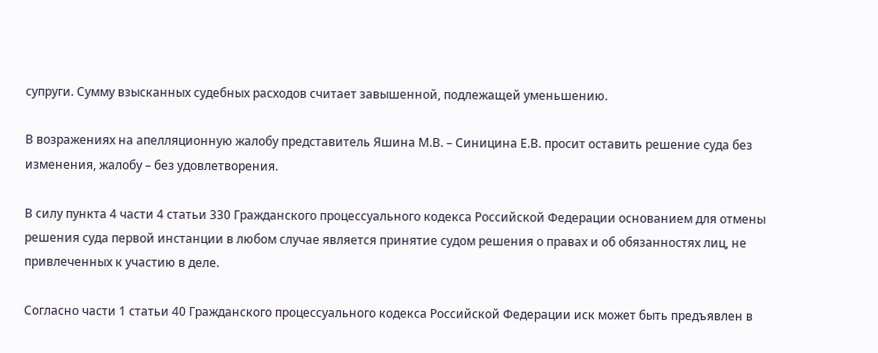супруги. Сумму взысканных судебных расходов считает завышенной, подлежащей уменьшению.

В возражениях на апелляционную жалобу представитель Яшина М.В. – Синицина Е.В. просит оставить решение суда без изменения, жалобу – без удовлетворения.

В силу пункта 4 части 4 статьи 330 Гражданского процессуального кодекса Российской Федерации основанием для отмены решения суда первой инстанции в любом случае является принятие судом решения о правах и об обязанностях лиц, не привлеченных к участию в деле.

Согласно части 1 статьи 40 Гражданского процессуального кодекса Российской Федерации иск может быть предъявлен в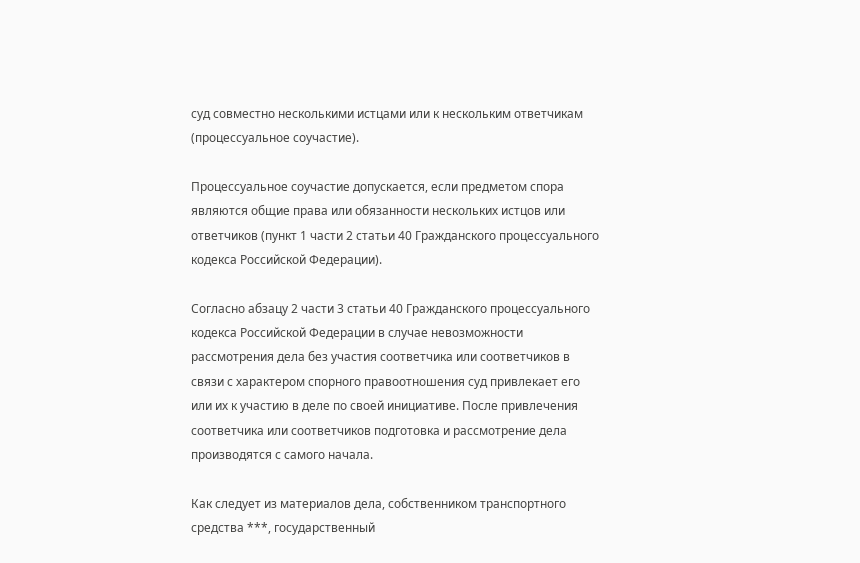суд совместно несколькими истцами или к нескольким ответчикам (процессуальное соучастие).

Процессуальное соучастие допускается, если предметом спора являются общие права или обязанности нескольких истцов или ответчиков (пункт 1 части 2 статьи 40 Гражданского процессуального кодекса Российской Федерации).

Согласно абзацу 2 части 3 статьи 40 Гражданского процессуального кодекса Российской Федерации в случае невозможности рассмотрения дела без участия соответчика или соответчиков в связи с характером спорного правоотношения суд привлекает его или их к участию в деле по своей инициативе. После привлечения соответчика или соответчиков подготовка и рассмотрение дела производятся с самого начала.

Как следует из материалов дела, собственником транспортного средства ***, государственный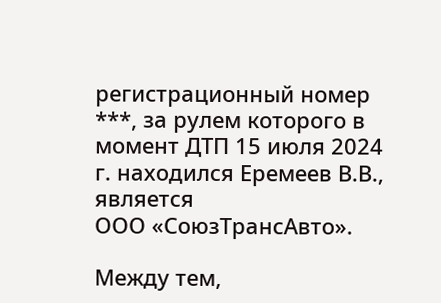регистрационный номер ***, за рулем которого в момент ДТП 15 июля 2024 г. находился Еремеев В.В., является
ООО «СоюзТрансАвто».

Между тем,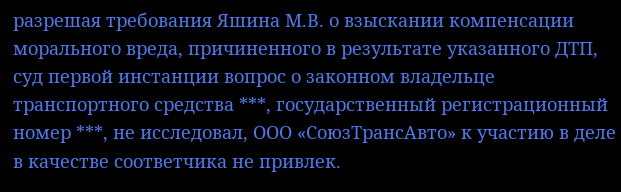разрешая требования Яшина М.В. о взыскании компенсации морального вреда, причиненного в результате указанного ДТП, суд первой инстанции вопрос о законном владельце транспортного средства ***, государственный регистрационный номер ***, не исследовал, ООО «СоюзТрансАвто» к участию в деле в качестве соответчика не привлек.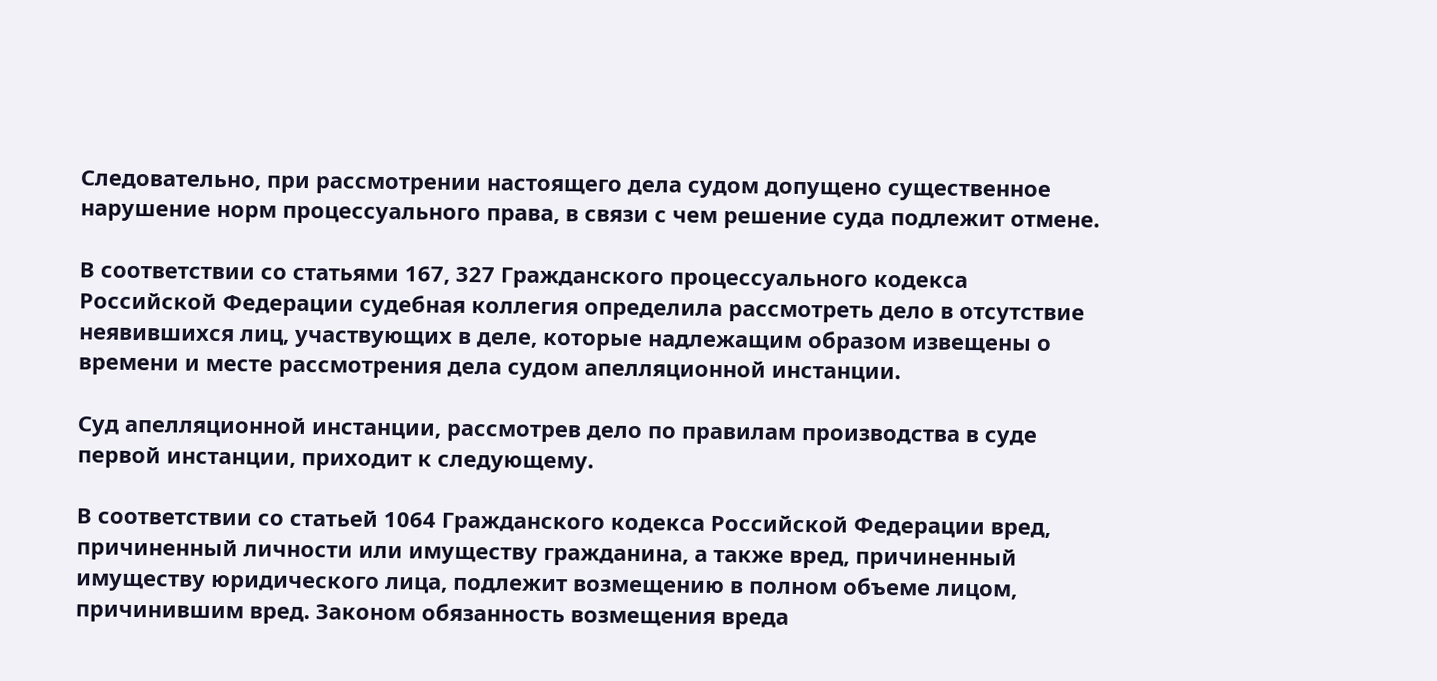Следовательно, при рассмотрении настоящего дела судом допущено существенное нарушение норм процессуального права, в связи с чем решение суда подлежит отмене.

В соответствии со статьями 167, 327 Гражданского процессуального кодекса Российской Федерации судебная коллегия определила рассмотреть дело в отсутствие неявившихся лиц, участвующих в деле, которые надлежащим образом извещены о времени и месте рассмотрения дела судом апелляционной инстанции.

Суд апелляционной инстанции, рассмотрев дело по правилам производства в суде первой инстанции, приходит к следующему.

В соответствии со статьей 1064 Гражданского кодекса Российской Федерации вред, причиненный личности или имуществу гражданина, а также вред, причиненный имуществу юридического лица, подлежит возмещению в полном объеме лицом, причинившим вред. Законом обязанность возмещения вреда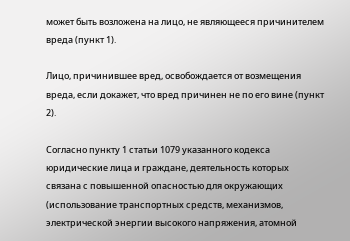может быть возложена на лицо, не являющееся причинителем вреда (пункт 1).

Лицо, причинившее вред, освобождается от возмещения вреда, если докажет, что вред причинен не по его вине (пункт 2).

Согласно пункту 1 статьи 1079 указанного кодекса юридические лица и граждане, деятельность которых связана с повышенной опасностью для окружающих (использование транспортных средств, механизмов, электрической энергии высокого напряжения, атомной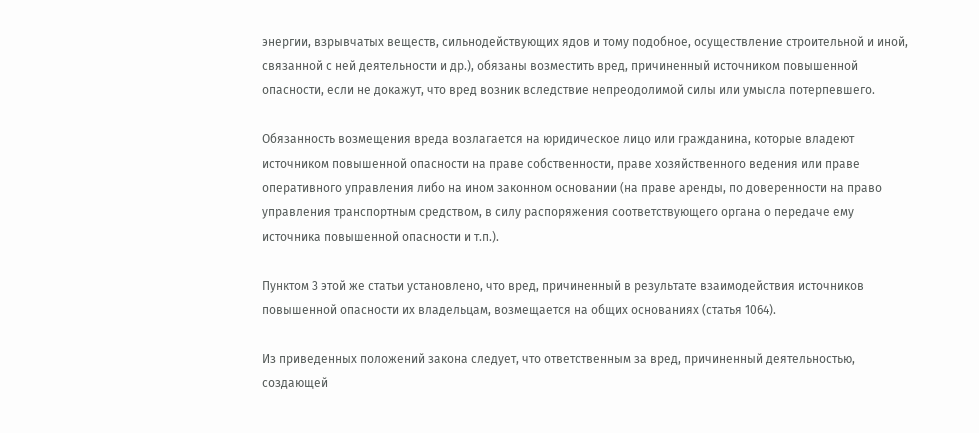энергии, взрывчатых веществ, сильнодействующих ядов и тому подобное, осуществление строительной и иной, связанной с ней деятельности и др.), обязаны возместить вред, причиненный источником повышенной опасности, если не докажут, что вред возник вследствие непреодолимой силы или умысла потерпевшего.

Обязанность возмещения вреда возлагается на юридическое лицо или гражданина, которые владеют источником повышенной опасности на праве собственности, праве хозяйственного ведения или праве оперативного управления либо на ином законном основании (на праве аренды, по доверенности на право управления транспортным средством, в силу распоряжения соответствующего органа о передаче ему источника повышенной опасности и т.п.).

Пунктом 3 этой же статьи установлено, что вред, причиненный в результате взаимодействия источников повышенной опасности их владельцам, возмещается на общих основаниях (статья 1064).

Из приведенных положений закона следует, что ответственным за вред, причиненный деятельностью, создающей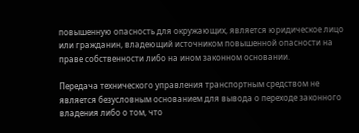повышенную опасность для окружающих, является юридическое лицо или гражданин, владеющий источником повышенной опасности на праве собственности либо на ином законном основании.

Передача технического управления транспортным средством не является безусловным основанием для вывода о переходе законного владения либо о том, что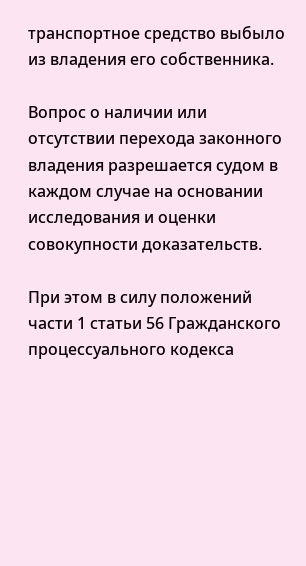транспортное средство выбыло из владения его собственника.

Вопрос о наличии или отсутствии перехода законного владения разрешается судом в каждом случае на основании исследования и оценки совокупности доказательств.

При этом в силу положений части 1 статьи 56 Гражданского процессуального кодекса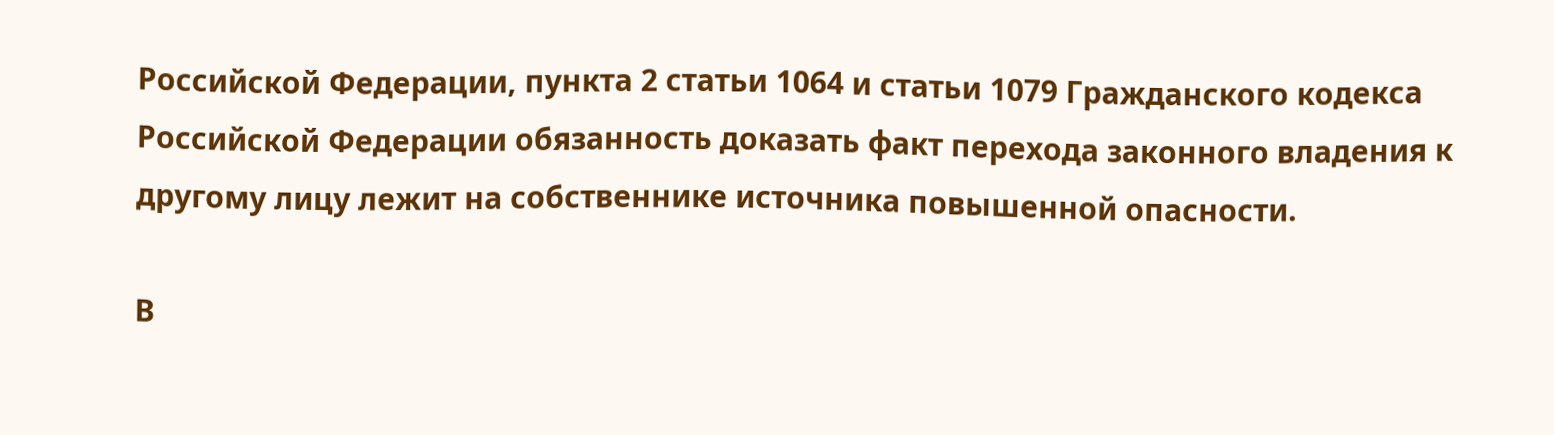Российской Федерации, пункта 2 статьи 1064 и статьи 1079 Гражданского кодекса Российской Федерации обязанность доказать факт перехода законного владения к другому лицу лежит на собственнике источника повышенной опасности.

В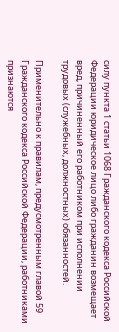силу пункта 1 статьи 1068 Гражданского кодекса Российской Федерации юридическое лицо либо гражданин возмещает вред, причиненный его работником при исполнении трудовых (служебных, должностных) обязанностей.

Применительно к правилам, предусмотренным главой 59 Гражданского кодекса Российской Федерации, работниками признаются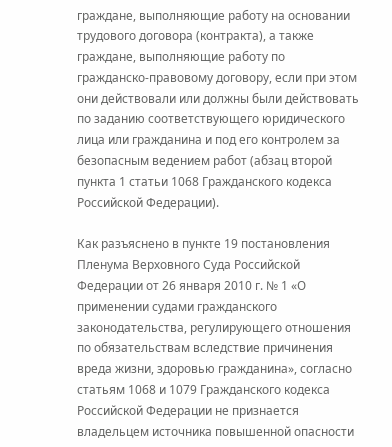граждане, выполняющие работу на основании трудового договора (контракта), а также граждане, выполняющие работу по гражданско-правовому договору, если при этом они действовали или должны были действовать по заданию соответствующего юридического лица или гражданина и под его контролем за безопасным ведением работ (абзац второй пункта 1 статьи 1068 Гражданского кодекса Российской Федерации).

Как разъяснено в пункте 19 постановления Пленума Верховного Суда Российской Федерации от 26 января 2010 г. № 1 «О применении судами гражданского законодательства, регулирующего отношения по обязательствам вследствие причинения вреда жизни, здоровью гражданина», согласно статьям 1068 и 1079 Гражданского кодекса Российской Федерации не признается владельцем источника повышенной опасности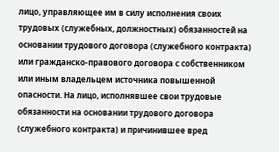лицо, управляющее им в силу исполнения своих трудовых (служебных, должностных) обязанностей на основании трудового договора (служебного контракта) или гражданско-правового договора с собственником или иным владельцем источника повышенной опасности. На лицо, исполнявшее свои трудовые обязанности на основании трудового договора (служебного контракта) и причинившее вред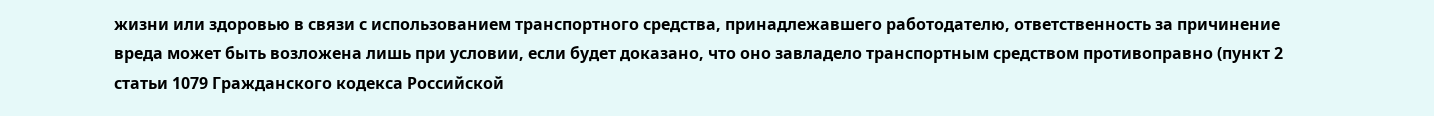жизни или здоровью в связи с использованием транспортного средства, принадлежавшего работодателю, ответственность за причинение вреда может быть возложена лишь при условии, если будет доказано, что оно завладело транспортным средством противоправно (пункт 2 статьи 1079 Гражданского кодекса Российской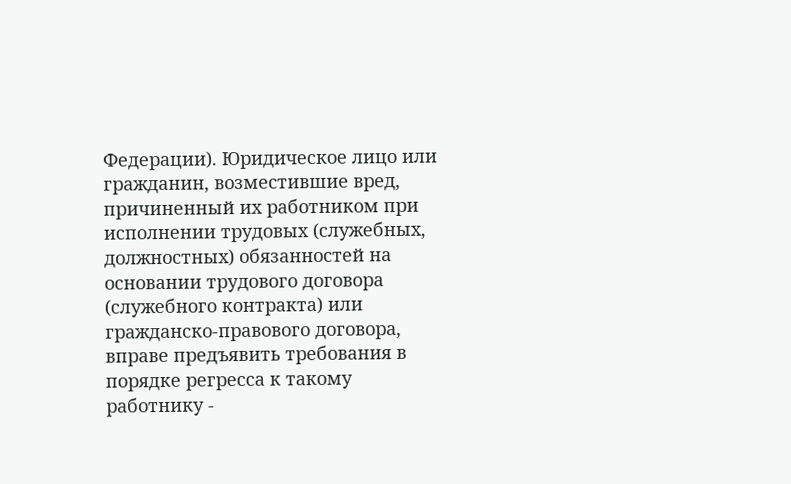Федерации). Юридическое лицо или гражданин, возместившие вред, причиненный их работником при исполнении трудовых (служебных, должностных) обязанностей на основании трудового договора (служебного контракта) или гражданско-правового договора, вправе предъявить требования в порядке регресса к такому работнику -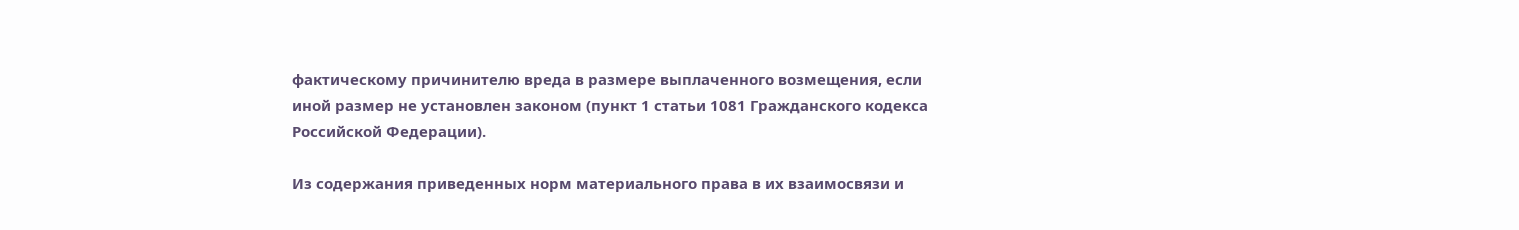фактическому причинителю вреда в размере выплаченного возмещения, если иной размер не установлен законом (пункт 1 статьи 1081 Гражданского кодекса Российской Федерации).

Из содержания приведенных норм материального права в их взаимосвязи и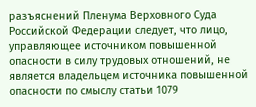разъяснений Пленума Верховного Суда Российской Федерации следует, что лицо, управляющее источником повышенной опасности в силу трудовых отношений, не является владельцем источника повышенной опасности по смыслу статьи 1079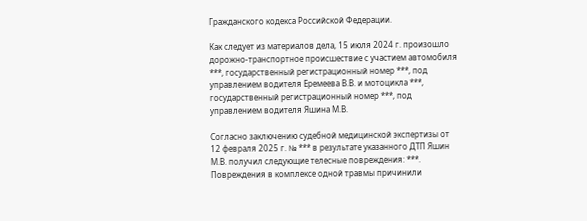Гражданского кодекса Российской Федерации.

Как следует из материалов дела, 15 июля 2024 г. произошло дорожно-транспортное происшествие с участием автомобиля ***, государственный регистрационный номер ***, под управлением водителя Еремеева В.В. и мотоцикла ***, государственный регистрационный номер ***, под управлением водителя Яшина М.В.

Согласно заключению судебной медицинской экспертизы от 12 февраля 2025 г. № *** в результате указанного ДТП Яшин М.В. получил следующие телесные повреждения: ***. Повреждения в комплексе одной травмы причинили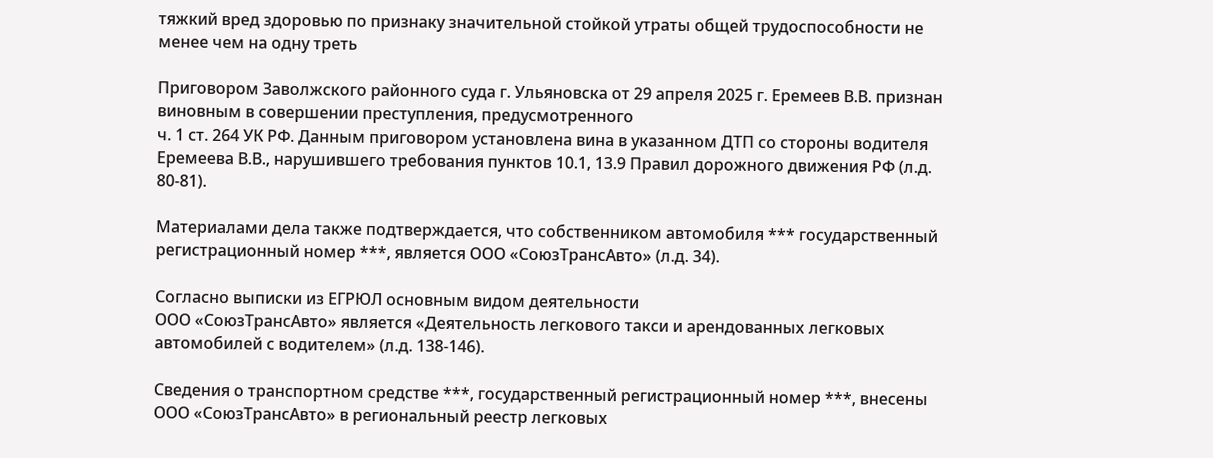тяжкий вред здоровью по признаку значительной стойкой утраты общей трудоспособности не менее чем на одну треть

Приговором Заволжского районного суда г. Ульяновска от 29 апреля 2025 г. Еремеев В.В. признан виновным в совершении преступления, предусмотренного
ч. 1 ст. 264 УК РФ. Данным приговором установлена вина в указанном ДТП со стороны водителя Еремеева В.В., нарушившего требования пунктов 10.1, 13.9 Правил дорожного движения РФ (л.д. 80-81).

Материалами дела также подтверждается, что собственником автомобиля *** государственный регистрационный номер ***, является ООО «СоюзТрансАвто» (л.д. 34).

Согласно выписки из ЕГРЮЛ основным видом деятельности
ООО «СоюзТрансАвто» является «Деятельность легкового такси и арендованных легковых автомобилей с водителем» (л.д. 138-146).

Сведения о транспортном средстве ***, государственный регистрационный номер ***, внесены ООО «СоюзТрансАвто» в региональный реестр легковых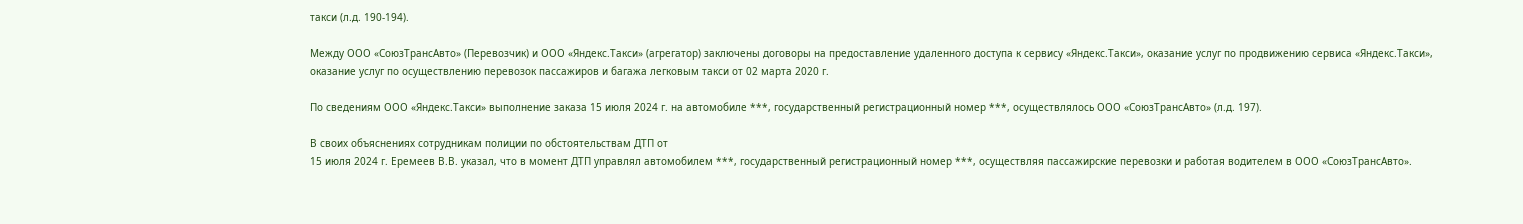такси (л.д. 190-194).

Между ООО «СоюзТрансАвто» (Перевозчик) и ООО «Яндекс.Такси» (агрегатор) заключены договоры на предоставление удаленного доступа к сервису «Яндекс.Такси», оказание услуг по продвижению сервиса «Яндекс.Такси», оказание услуг по осуществлению перевозок пассажиров и багажа легковым такси от 02 марта 2020 г.

По сведениям ООО «Яндекс.Такси» выполнение заказа 15 июля 2024 г. на автомобиле ***, государственный регистрационный номер ***, осуществлялось ООО «СоюзТрансАвто» (л.д. 197).

В своих объяснениях сотрудникам полиции по обстоятельствам ДТП от
15 июля 2024 г. Еремеев В.В. указал, что в момент ДТП управлял автомобилем ***, государственный регистрационный номер ***, осуществляя пассажирские перевозки и работая водителем в ООО «СоюзТрансАвто».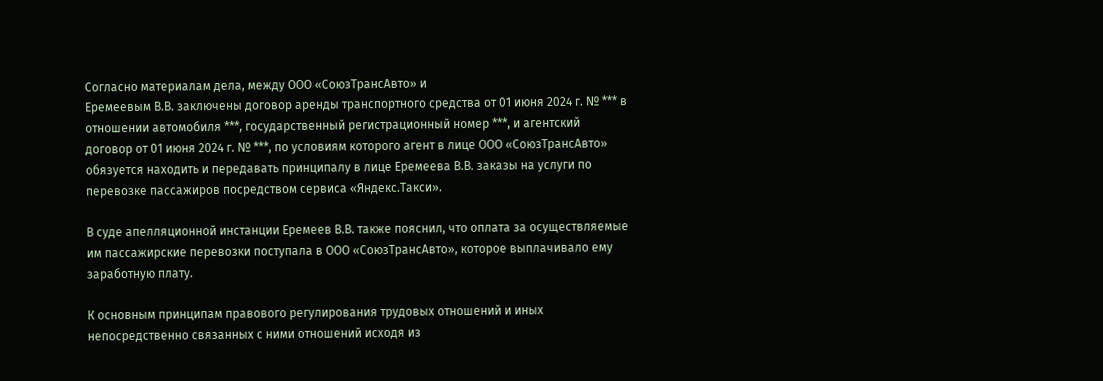Согласно материалам дела, между ООО «СоюзТрансАвто» и
Еремеевым В.В. заключены договор аренды транспортного средства от 01 июня 2024 г. № *** в отношении автомобиля ***, государственный регистрационный номер ***, и агентский договор от 01 июня 2024 г. № ***, по условиям которого агент в лице ООО «СоюзТрансАвто» обязуется находить и передавать принципалу в лице Еремеева В.В. заказы на услуги по перевозке пассажиров посредством сервиса «Яндекс.Такси».

В суде апелляционной инстанции Еремеев В.В. также пояснил, что оплата за осуществляемые им пассажирские перевозки поступала в ООО «СоюзТрансАвто», которое выплачивало ему заработную плату.

К основным принципам правового регулирования трудовых отношений и иных непосредственно связанных с ними отношений исходя из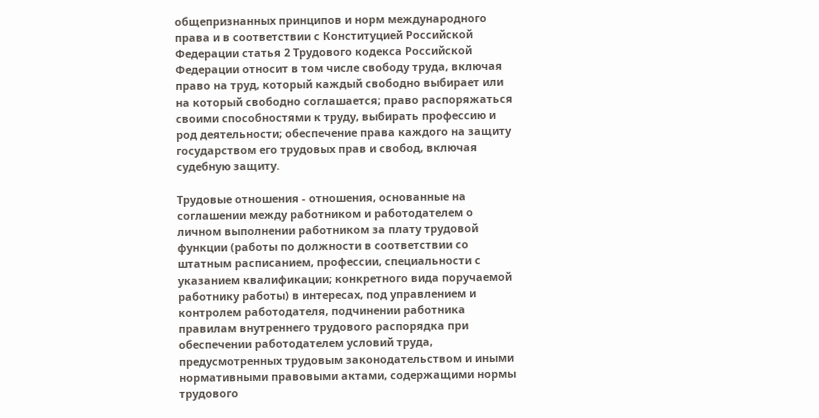общепризнанных принципов и норм международного права и в соответствии с Конституцией Российской Федерации статья 2 Трудового кодекса Российской Федерации относит в том числе свободу труда, включая право на труд, который каждый свободно выбирает или на который свободно соглашается; право распоряжаться своими способностями к труду, выбирать профессию и род деятельности; обеспечение права каждого на защиту государством его трудовых прав и свобод, включая судебную защиту.

Трудовые отношения - отношения, основанные на соглашении между работником и работодателем о личном выполнении работником за плату трудовой функции (работы по должности в соответствии со штатным расписанием, профессии, специальности с указанием квалификации; конкретного вида поручаемой работнику работы) в интересах, под управлением и контролем работодателя, подчинении работника правилам внутреннего трудового распорядка при обеспечении работодателем условий труда, предусмотренных трудовым законодательством и иными нормативными правовыми актами, содержащими нормы трудового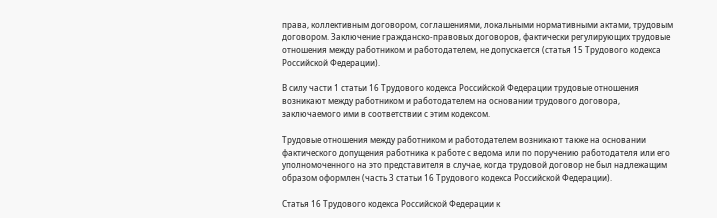права, коллективным договором, соглашениями, локальными нормативными актами, трудовым договором. Заключение гражданско-правовых договоров, фактически регулирующих трудовые отношения между работником и работодателем, не допускается (статья 15 Трудового кодекса Российской Федерации).

В силу части 1 статьи 16 Трудового кодекса Российской Федерации трудовые отношения возникают между работником и работодателем на основании трудового договора, заключаемого ими в соответствии с этим кодексом.

Трудовые отношения между работником и работодателем возникают также на основании фактического допущения работника к работе с ведома или по поручению работодателя или его уполномоченного на это представителя в случае, когда трудовой договор не был надлежащим образом оформлен (часть 3 статьи 16 Трудового кодекса Российской Федерации).

Статья 16 Трудового кодекса Российской Федерации к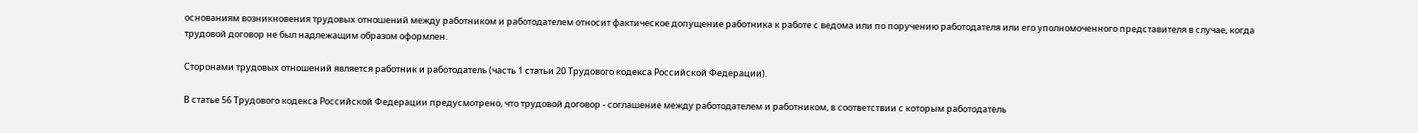основаниям возникновения трудовых отношений между работником и работодателем относит фактическое допущение работника к работе с ведома или по поручению работодателя или его уполномоченного представителя в случае, когда трудовой договор не был надлежащим образом оформлен.

Сторонами трудовых отношений является работник и работодатель (часть 1 статьи 20 Трудового кодекса Российской Федерации).

В статье 56 Трудового кодекса Российской Федерации предусмотрено, что трудовой договор - соглашение между работодателем и работником, в соответствии с которым работодатель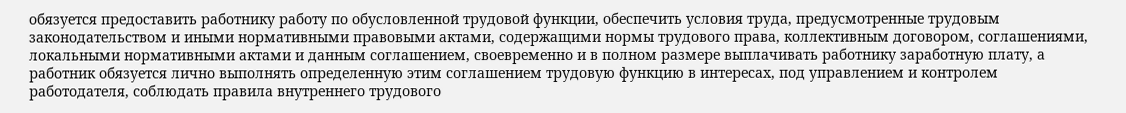обязуется предоставить работнику работу по обусловленной трудовой функции, обеспечить условия труда, предусмотренные трудовым законодательством и иными нормативными правовыми актами, содержащими нормы трудового права, коллективным договором, соглашениями, локальными нормативными актами и данным соглашением, своевременно и в полном размере выплачивать работнику заработную плату, а работник обязуется лично выполнять определенную этим соглашением трудовую функцию в интересах, под управлением и контролем работодателя, соблюдать правила внутреннего трудового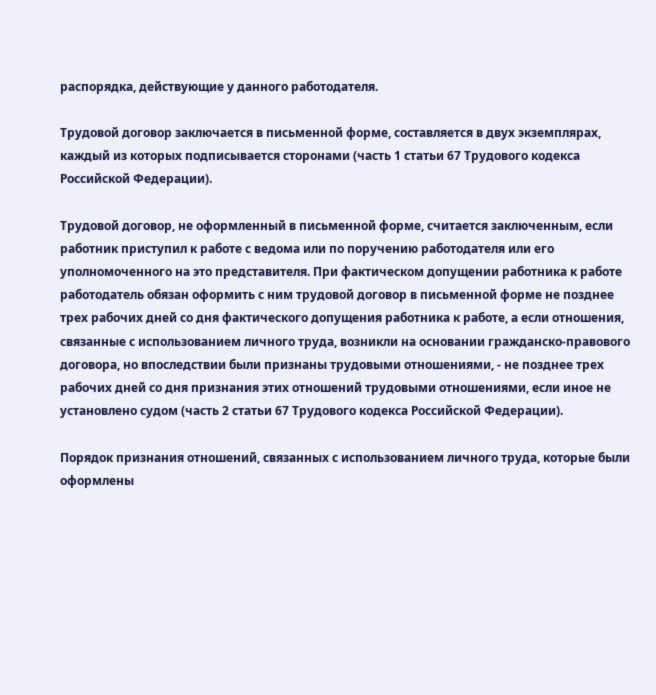распорядка, действующие у данного работодателя.

Трудовой договор заключается в письменной форме, составляется в двух экземплярах, каждый из которых подписывается сторонами (часть 1 статьи 67 Трудового кодекса Российской Федерации).

Трудовой договор, не оформленный в письменной форме, считается заключенным, если работник приступил к работе с ведома или по поручению работодателя или его уполномоченного на это представителя. При фактическом допущении работника к работе работодатель обязан оформить с ним трудовой договор в письменной форме не позднее трех рабочих дней со дня фактического допущения работника к работе, а если отношения, связанные с использованием личного труда, возникли на основании гражданско-правового договора, но впоследствии были признаны трудовыми отношениями, - не позднее трех рабочих дней со дня признания этих отношений трудовыми отношениями, если иное не установлено судом (часть 2 статьи 67 Трудового кодекса Российской Федерации).

Порядок признания отношений, связанных с использованием личного труда, которые были оформлены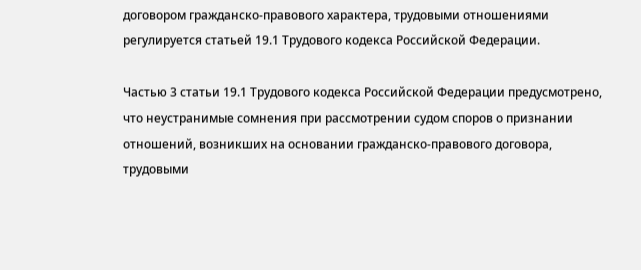договором гражданско-правового характера, трудовыми отношениями регулируется статьей 19.1 Трудового кодекса Российской Федерации.

Частью 3 статьи 19.1 Трудового кодекса Российской Федерации предусмотрено, что неустранимые сомнения при рассмотрении судом споров о признании отношений, возникших на основании гражданско-правового договора, трудовыми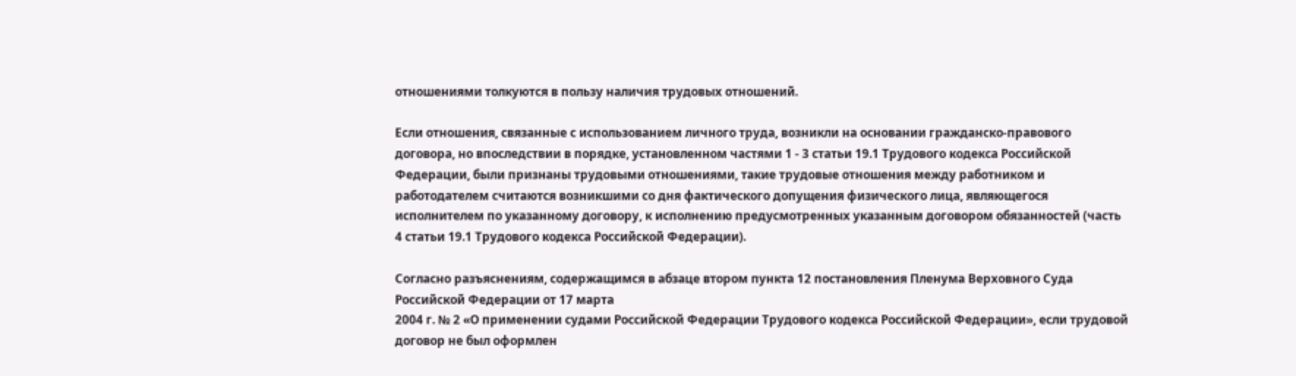отношениями толкуются в пользу наличия трудовых отношений.

Если отношения, связанные с использованием личного труда, возникли на основании гражданско-правового договора, но впоследствии в порядке, установленном частями 1 - 3 статьи 19.1 Трудового кодекса Российской Федерации, были признаны трудовыми отношениями, такие трудовые отношения между работником и работодателем считаются возникшими со дня фактического допущения физического лица, являющегося исполнителем по указанному договору, к исполнению предусмотренных указанным договором обязанностей (часть 4 статьи 19.1 Трудового кодекса Российской Федерации).

Согласно разъяснениям, содержащимся в абзаце втором пункта 12 постановления Пленума Верховного Суда Российской Федерации от 17 марта
2004 г. № 2 «О применении судами Российской Федерации Трудового кодекса Российской Федерации», если трудовой договор не был оформлен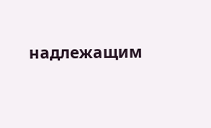надлежащим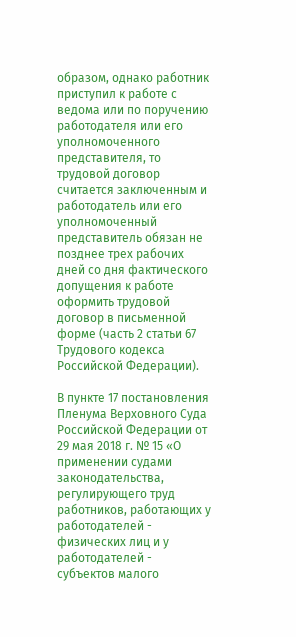образом, однако работник приступил к работе с ведома или по поручению работодателя или его уполномоченного представителя, то трудовой договор считается заключенным и работодатель или его уполномоченный представитель обязан не позднее трех рабочих дней со дня фактического допущения к работе оформить трудовой договор в письменной форме (часть 2 статьи 67 Трудового кодекса Российской Федерации).

В пункте 17 постановления Пленума Верховного Суда Российской Федерации от 29 мая 2018 г. № 15 «О применении судами законодательства, регулирующего труд работников, работающих у работодателей - физических лиц и у работодателей - субъектов малого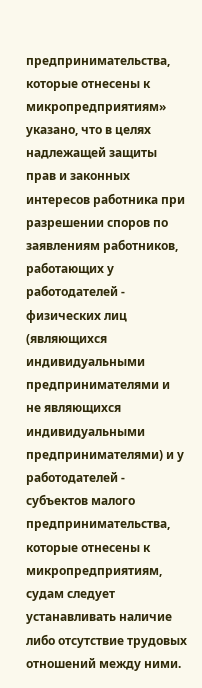предпринимательства, которые отнесены к микропредприятиям» указано, что в целях надлежащей защиты прав и законных интересов работника при разрешении споров по заявлениям работников, работающих у работодателей - физических лиц (являющихся индивидуальными предпринимателями и не являющихся индивидуальными предпринимателями) и у работодателей - субъектов малого предпринимательства, которые отнесены к микропредприятиям, судам следует устанавливать наличие либо отсутствие трудовых отношений между ними.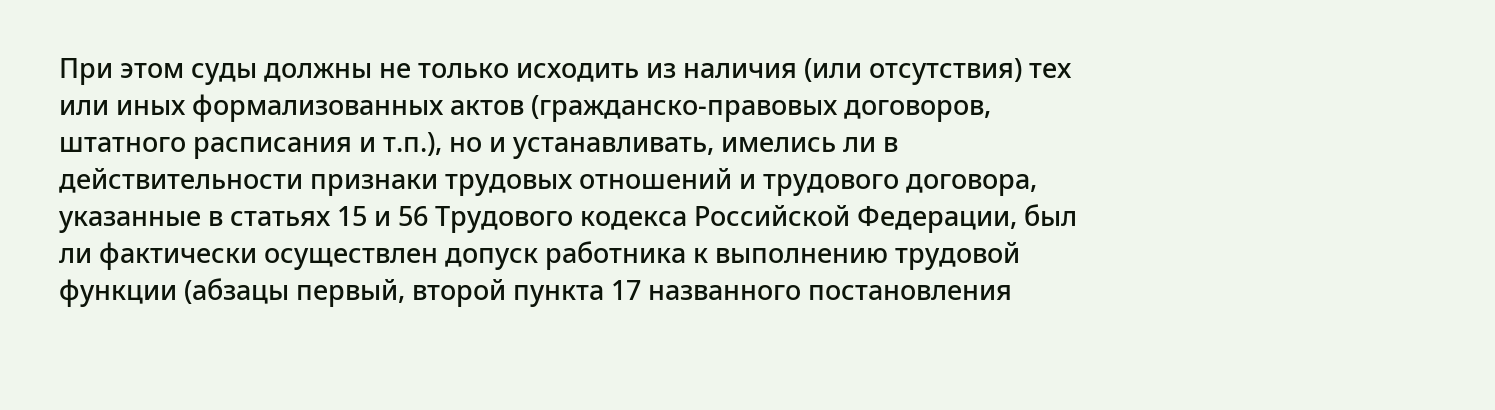При этом суды должны не только исходить из наличия (или отсутствия) тех или иных формализованных актов (гражданско-правовых договоров, штатного расписания и т.п.), но и устанавливать, имелись ли в действительности признаки трудовых отношений и трудового договора, указанные в статьях 15 и 56 Трудового кодекса Российской Федерации, был ли фактически осуществлен допуск работника к выполнению трудовой функции (абзацы первый, второй пункта 17 названного постановления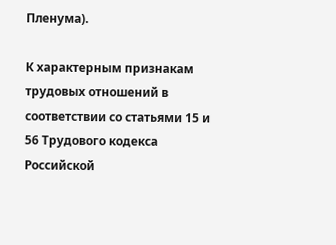Пленума).

К характерным признакам трудовых отношений в соответствии со статьями 15 и 56 Трудового кодекса Российской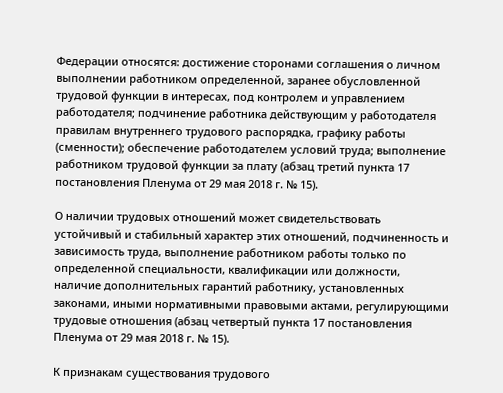Федерации относятся: достижение сторонами соглашения о личном выполнении работником определенной, заранее обусловленной трудовой функции в интересах, под контролем и управлением работодателя; подчинение работника действующим у работодателя правилам внутреннего трудового распорядка, графику работы (сменности); обеспечение работодателем условий труда; выполнение работником трудовой функции за плату (абзац третий пункта 17 постановления Пленума от 29 мая 2018 г. № 15).

О наличии трудовых отношений может свидетельствовать устойчивый и стабильный характер этих отношений, подчиненность и зависимость труда, выполнение работником работы только по определенной специальности, квалификации или должности, наличие дополнительных гарантий работнику, установленных законами, иными нормативными правовыми актами, регулирующими трудовые отношения (абзац четвертый пункта 17 постановления Пленума от 29 мая 2018 г. № 15).

К признакам существования трудового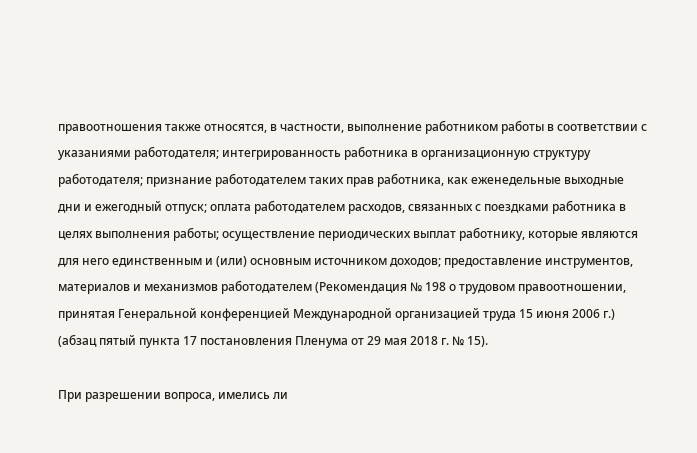правоотношения также относятся, в частности, выполнение работником работы в соответствии с указаниями работодателя; интегрированность работника в организационную структуру работодателя; признание работодателем таких прав работника, как еженедельные выходные дни и ежегодный отпуск; оплата работодателем расходов, связанных с поездками работника в целях выполнения работы; осуществление периодических выплат работнику, которые являются для него единственным и (или) основным источником доходов; предоставление инструментов, материалов и механизмов работодателем (Рекомендация № 198 о трудовом правоотношении, принятая Генеральной конференцией Международной организацией труда 15 июня 2006 г.) (абзац пятый пункта 17 постановления Пленума от 29 мая 2018 г. № 15).

При разрешении вопроса, имелись ли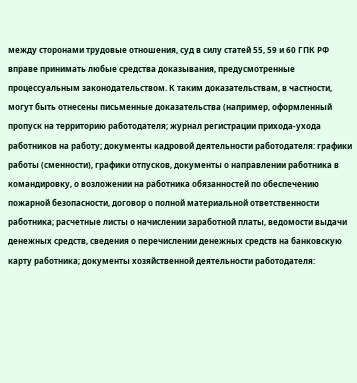между сторонами трудовые отношения, суд в силу статей 55, 59 и 60 ГПК РФ вправе принимать любые средства доказывания, предусмотренные процессуальным законодательством. К таким доказательствам, в частности, могут быть отнесены письменные доказательства (например, оформленный пропуск на территорию работодателя; журнал регистрации прихода-ухода работников на работу; документы кадровой деятельности работодателя: графики работы (сменности), графики отпусков, документы о направлении работника в командировку, о возложении на работника обязанностей по обеспечению пожарной безопасности, договор о полной материальной ответственности работника; расчетные листы о начислении заработной платы, ведомости выдачи денежных средств, сведения о перечислении денежных средств на банковскую карту работника; документы хозяйственной деятельности работодателя: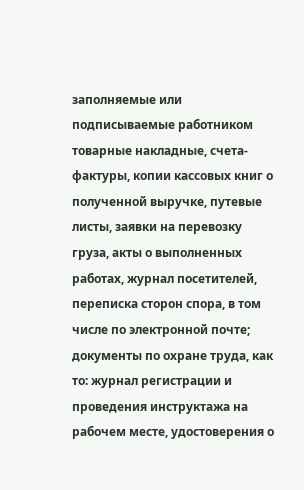заполняемые или подписываемые работником товарные накладные, счета-фактуры, копии кассовых книг о полученной выручке, путевые листы, заявки на перевозку груза, акты о выполненных работах, журнал посетителей, переписка сторон спора, в том числе по электронной почте; документы по охране труда, как то: журнал регистрации и проведения инструктажа на рабочем месте, удостоверения о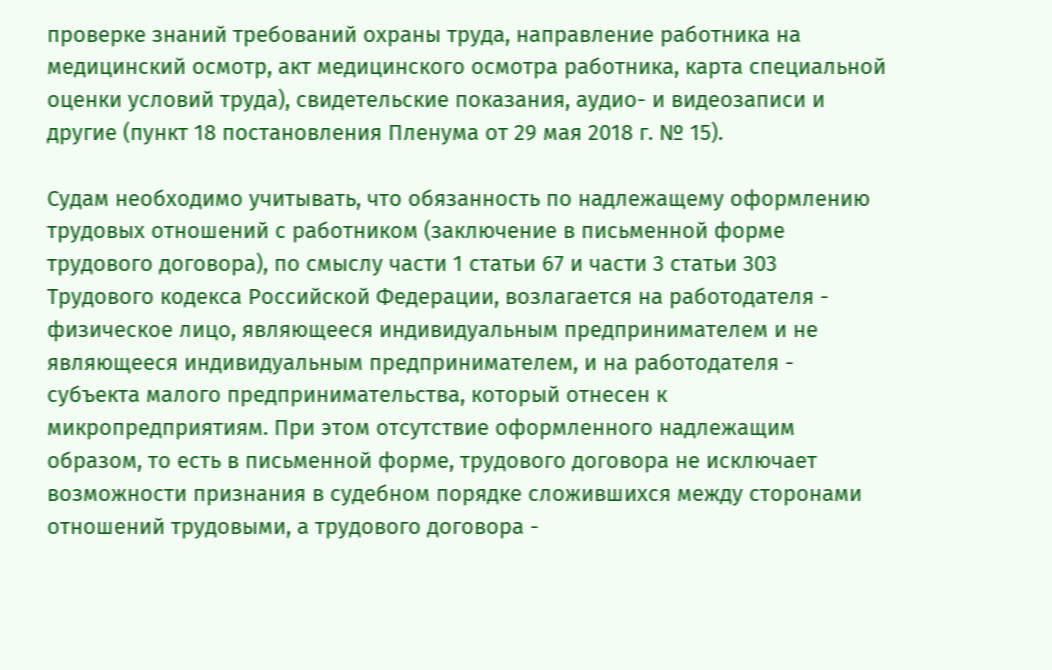проверке знаний требований охраны труда, направление работника на медицинский осмотр, акт медицинского осмотра работника, карта специальной оценки условий труда), свидетельские показания, аудио- и видеозаписи и другие (пункт 18 постановления Пленума от 29 мая 2018 г. № 15).

Судам необходимо учитывать, что обязанность по надлежащему оформлению трудовых отношений с работником (заключение в письменной форме трудового договора), по смыслу части 1 статьи 67 и части 3 статьи 303 Трудового кодекса Российской Федерации, возлагается на работодателя - физическое лицо, являющееся индивидуальным предпринимателем и не являющееся индивидуальным предпринимателем, и на работодателя - субъекта малого предпринимательства, который отнесен к микропредприятиям. При этом отсутствие оформленного надлежащим образом, то есть в письменной форме, трудового договора не исключает возможности признания в судебном порядке сложившихся между сторонами отношений трудовыми, а трудового договора -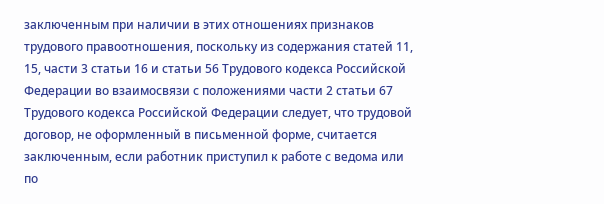заключенным при наличии в этих отношениях признаков трудового правоотношения, поскольку из содержания статей 11, 15, части 3 статьи 16 и статьи 56 Трудового кодекса Российской Федерации во взаимосвязи с положениями части 2 статьи 67 Трудового кодекса Российской Федерации следует, что трудовой договор, не оформленный в письменной форме, считается заключенным, если работник приступил к работе с ведома или по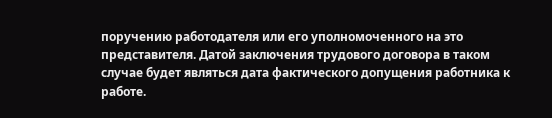поручению работодателя или его уполномоченного на это представителя. Датой заключения трудового договора в таком случае будет являться дата фактического допущения работника к работе.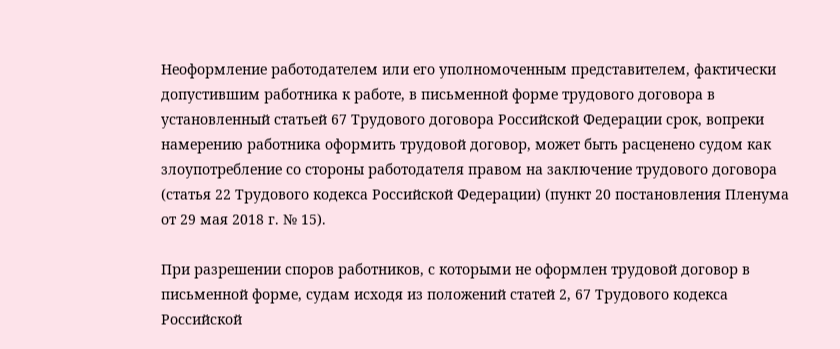Неоформление работодателем или его уполномоченным представителем, фактически допустившим работника к работе, в письменной форме трудового договора в установленный статьей 67 Трудового договора Российской Федерации срок, вопреки намерению работника оформить трудовой договор, может быть расценено судом как злоупотребление со стороны работодателя правом на заключение трудового договора (статья 22 Трудового кодекса Российской Федерации) (пункт 20 постановления Пленума от 29 мая 2018 г. № 15).

При разрешении споров работников, с которыми не оформлен трудовой договор в письменной форме, судам исходя из положений статей 2, 67 Трудового кодекса Российской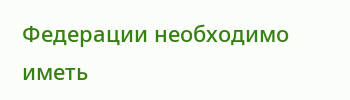Федерации необходимо иметь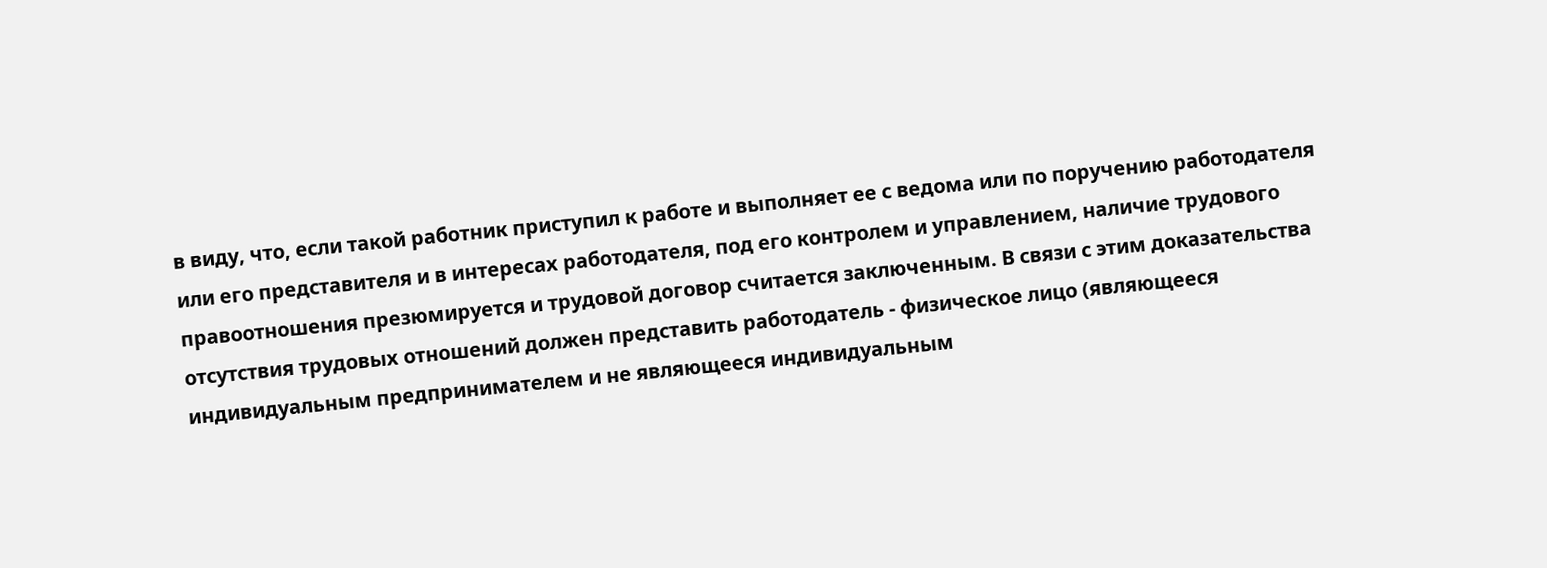в виду, что, если такой работник приступил к работе и выполняет ее с ведома или по поручению работодателя или его представителя и в интересах работодателя, под его контролем и управлением, наличие трудового правоотношения презюмируется и трудовой договор считается заключенным. В связи с этим доказательства отсутствия трудовых отношений должен представить работодатель - физическое лицо (являющееся индивидуальным предпринимателем и не являющееся индивидуальным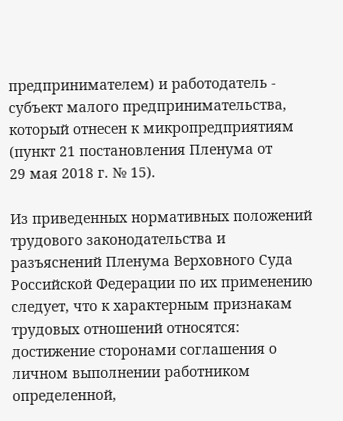предпринимателем) и работодатель - субъект малого предпринимательства, который отнесен к микропредприятиям (пункт 21 постановления Пленума от
29 мая 2018 г. № 15).

Из приведенных нормативных положений трудового законодательства и разъяснений Пленума Верховного Суда Российской Федерации по их применению следует, что к характерным признакам трудовых отношений относятся: достижение сторонами соглашения о личном выполнении работником определенной,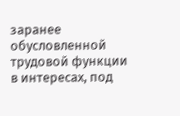заранее обусловленной трудовой функции в интересах, под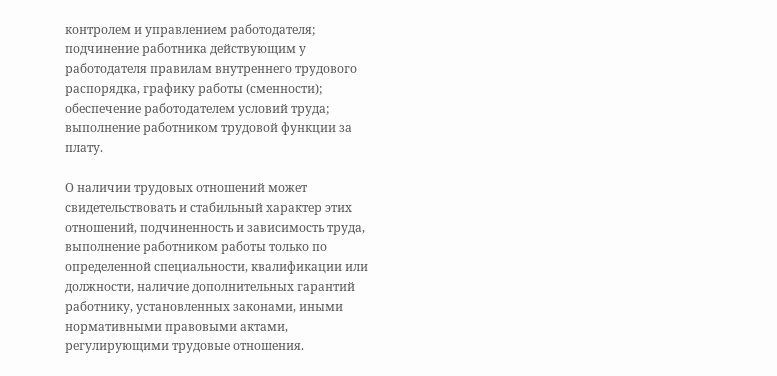контролем и управлением работодателя; подчинение работника действующим у работодателя правилам внутреннего трудового распорядка, графику работы (сменности); обеспечение работодателем условий труда; выполнение работником трудовой функции за плату.

О наличии трудовых отношений может свидетельствовать и стабильный характер этих отношений, подчиненность и зависимость труда, выполнение работником работы только по определенной специальности, квалификации или должности, наличие дополнительных гарантий работнику, установленных законами, иными нормативными правовыми актами, регулирующими трудовые отношения.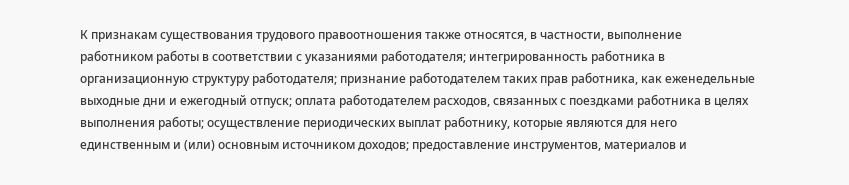К признакам существования трудового правоотношения также относятся, в частности, выполнение работником работы в соответствии с указаниями работодателя; интегрированность работника в организационную структуру работодателя; признание работодателем таких прав работника, как еженедельные выходные дни и ежегодный отпуск; оплата работодателем расходов, связанных с поездками работника в целях выполнения работы; осуществление периодических выплат работнику, которые являются для него единственным и (или) основным источником доходов; предоставление инструментов, материалов и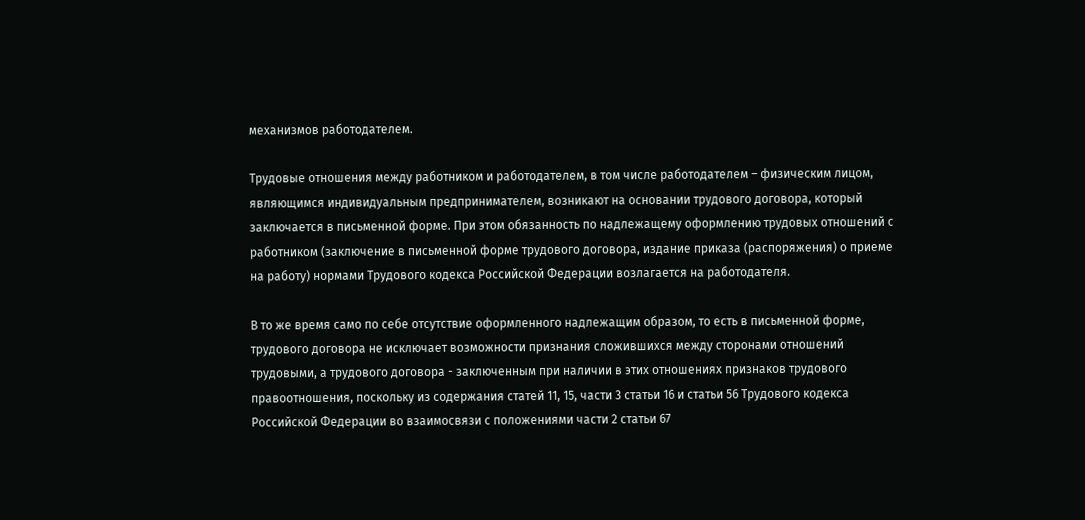механизмов работодателем.

Трудовые отношения между работником и работодателем, в том числе работодателем – физическим лицом, являющимся индивидуальным предпринимателем, возникают на основании трудового договора, который заключается в письменной форме. При этом обязанность по надлежащему оформлению трудовых отношений с работником (заключение в письменной форме трудового договора, издание приказа (распоряжения) о приеме на работу) нормами Трудового кодекса Российской Федерации возлагается на работодателя.

В то же время само по себе отсутствие оформленного надлежащим образом, то есть в письменной форме, трудового договора не исключает возможности признания сложившихся между сторонами отношений трудовыми, а трудового договора - заключенным при наличии в этих отношениях признаков трудового правоотношения, поскольку из содержания статей 11, 15, части 3 статьи 16 и статьи 56 Трудового кодекса Российской Федерации во взаимосвязи с положениями части 2 статьи 67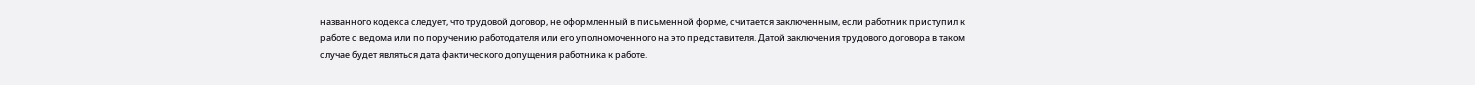названного кодекса следует, что трудовой договор, не оформленный в письменной форме, считается заключенным, если работник приступил к работе с ведома или по поручению работодателя или его уполномоченного на это представителя. Датой заключения трудового договора в таком случае будет являться дата фактического допущения работника к работе.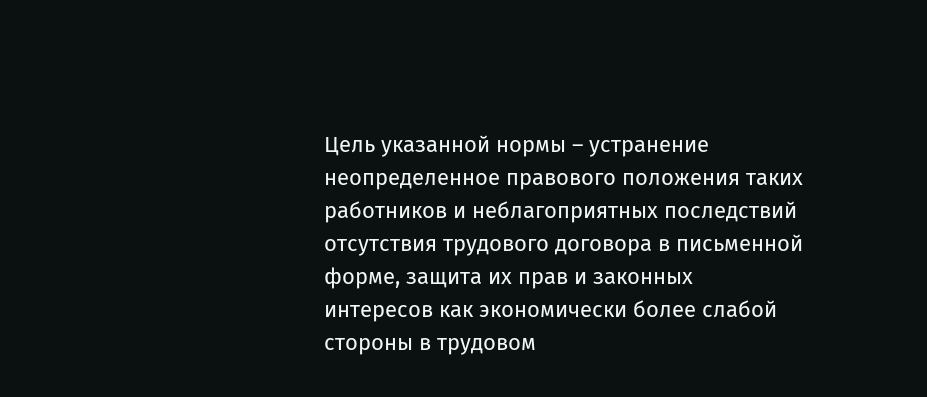Цель указанной нормы – устранение неопределенное правового положения таких работников и неблагоприятных последствий отсутствия трудового договора в письменной форме, защита их прав и законных интересов как экономически более слабой стороны в трудовом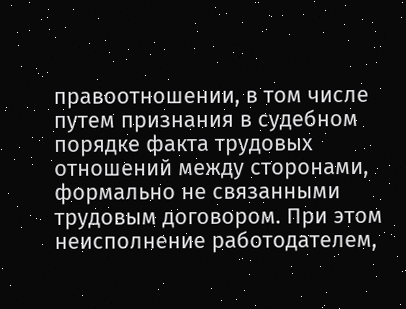правоотношении, в том числе путем признания в судебном порядке факта трудовых отношений между сторонами, формально не связанными трудовым договором. При этом неисполнение работодателем,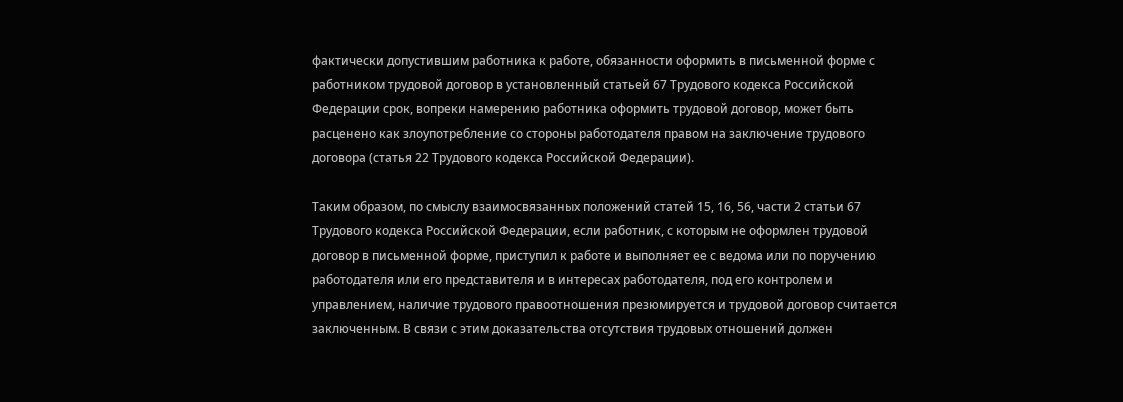фактически допустившим работника к работе, обязанности оформить в письменной форме с работником трудовой договор в установленный статьей 67 Трудового кодекса Российской Федерации срок, вопреки намерению работника оформить трудовой договор, может быть расценено как злоупотребление со стороны работодателя правом на заключение трудового договора (статья 22 Трудового кодекса Российской Федерации).

Таким образом, по смыслу взаимосвязанных положений статей 15, 16, 56, части 2 статьи 67 Трудового кодекса Российской Федерации, если работник, с которым не оформлен трудовой договор в письменной форме, приступил к работе и выполняет ее с ведома или по поручению работодателя или его представителя и в интересах работодателя, под его контролем и управлением, наличие трудового правоотношения презюмируется и трудовой договор считается заключенным. В связи с этим доказательства отсутствия трудовых отношений должен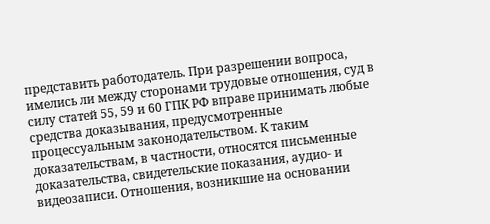представить работодатель. При разрешении вопроса, имелись ли между сторонами трудовые отношения, суд в силу статей 55, 59 и 60 ГПК РФ вправе принимать любые средства доказывания, предусмотренные процессуальным законодательством. К таким доказательствам, в частности, относятся письменные доказательства, свидетельские показания, аудио- и видеозаписи. Отношения, возникшие на основании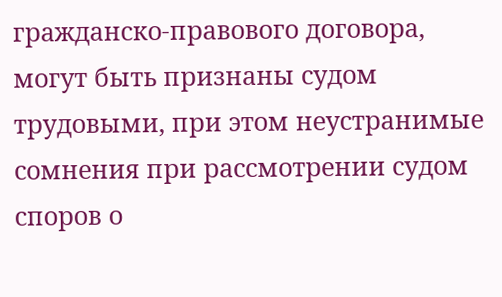гражданско-правового договора, могут быть признаны судом трудовыми, при этом неустранимые сомнения при рассмотрении судом споров о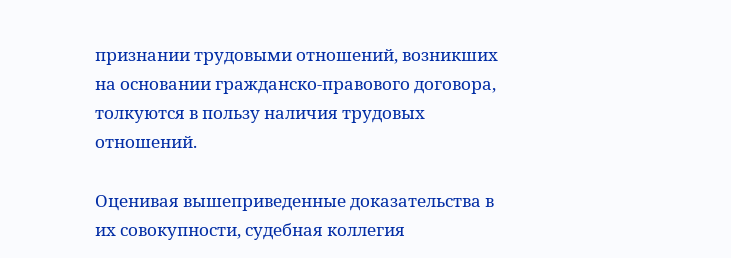признании трудовыми отношений, возникших на основании гражданско-правового договора, толкуются в пользу наличия трудовых отношений.

Оценивая вышеприведенные доказательства в их совокупности, судебная коллегия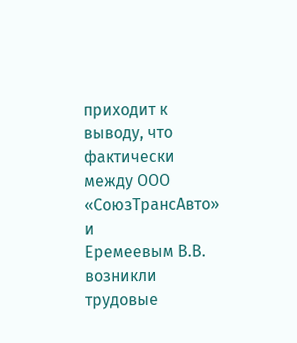приходит к выводу, что фактически между ООО «СоюзТрансАвто» и
Еремеевым В.В. возникли трудовые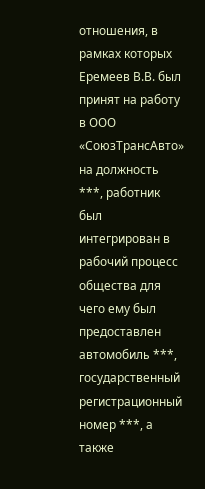отношения, в рамках которых Еремеев В.В. был принят на работу в ООО «СоюзТрансАвто» на должность ***, работник был интегрирован в рабочий процесс общества для чего ему был предоставлен автомобиль ***, государственный регистрационный номер ***, а также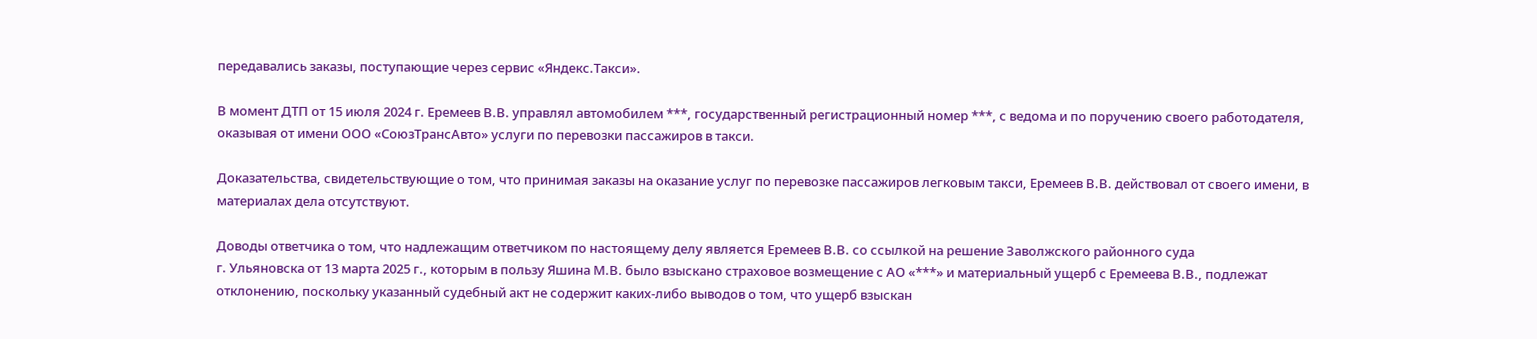передавались заказы, поступающие через сервис «Яндекс.Такси».

В момент ДТП от 15 июля 2024 г. Еремеев В.В. управлял автомобилем ***, государственный регистрационный номер ***, с ведома и по поручению своего работодателя, оказывая от имени ООО «СоюзТрансАвто» услуги по перевозки пассажиров в такси.

Доказательства, свидетельствующие о том, что принимая заказы на оказание услуг по перевозке пассажиров легковым такси, Еремеев В.В. действовал от своего имени, в материалах дела отсутствуют.

Доводы ответчика о том, что надлежащим ответчиком по настоящему делу является Еремеев В.В. со ссылкой на решение Заволжского районного суда
г. Ульяновска от 13 марта 2025 г., которым в пользу Яшина М.В. было взыскано страховое возмещение с АО «***» и материальный ущерб с Еремеева В.В., подлежат отклонению, поскольку указанный судебный акт не содержит каких-либо выводов о том, что ущерб взыскан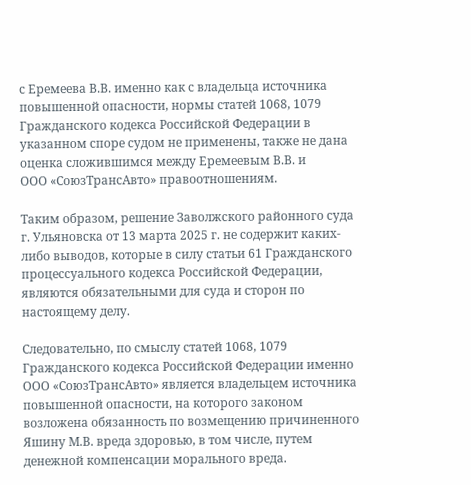с Еремеева В.В. именно как с владельца источника повышенной опасности, нормы статей 1068, 1079 Гражданского кодекса Российской Федерации в указанном споре судом не применены, также не дана оценка сложившимся между Еремеевым В.В. и
ООО «СоюзТрансАвто» правоотношениям.

Таким образом, решение Заволжского районного суда
г. Ульяновска от 13 марта 2025 г. не содержит каких-либо выводов, которые в силу статьи 61 Гражданского процессуального кодекса Российской Федерации, являются обязательными для суда и сторон по настоящему делу.

Следовательно, по смыслу статей 1068, 1079 Гражданского кодекса Российской Федерации именно ООО «СоюзТрансАвто» является владельцем источника повышенной опасности, на которого законом возложена обязанность по возмещению причиненного Яшину М.В. вреда здоровью, в том числе, путем денежной компенсации морального вреда.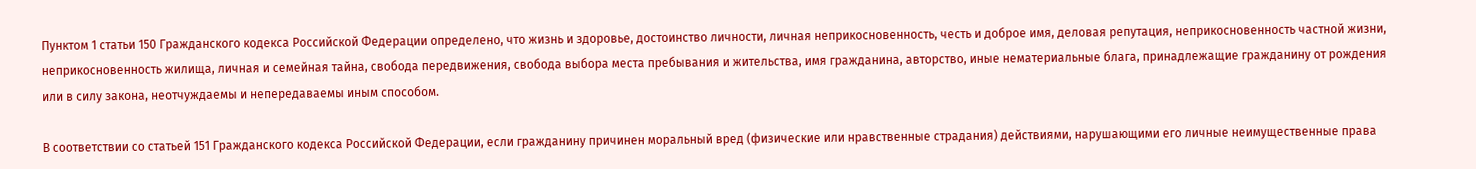Пунктом 1 статьи 150 Гражданского кодекса Российской Федерации определено, что жизнь и здоровье, достоинство личности, личная неприкосновенность, честь и доброе имя, деловая репутация, неприкосновенность частной жизни, неприкосновенность жилища, личная и семейная тайна, свобода передвижения, свобода выбора места пребывания и жительства, имя гражданина, авторство, иные нематериальные блага, принадлежащие гражданину от рождения или в силу закона, неотчуждаемы и непередаваемы иным способом.

В соответствии со статьей 151 Гражданского кодекса Российской Федерации, если гражданину причинен моральный вред (физические или нравственные страдания) действиями, нарушающими его личные неимущественные права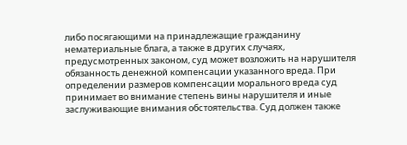либо посягающими на принадлежащие гражданину нематериальные блага, а также в других случаях, предусмотренных законом, суд может возложить на нарушителя обязанность денежной компенсации указанного вреда. При определении размеров компенсации морального вреда суд принимает во внимание степень вины нарушителя и иные заслуживающие внимания обстоятельства. Суд должен также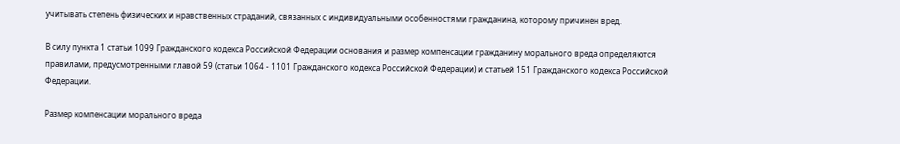учитывать степень физических и нравственных страданий, связанных с индивидуальными особенностями гражданина, которому причинен вред.

В силу пункта 1 статьи 1099 Гражданского кодекса Российской Федерации основания и размер компенсации гражданину морального вреда определяются правилами, предусмотренными главой 59 (статьи 1064 - 1101 Гражданского кодекса Российской Федерации) и статьей 151 Гражданского кодекса Российской Федерации.

Размер компенсации морального вреда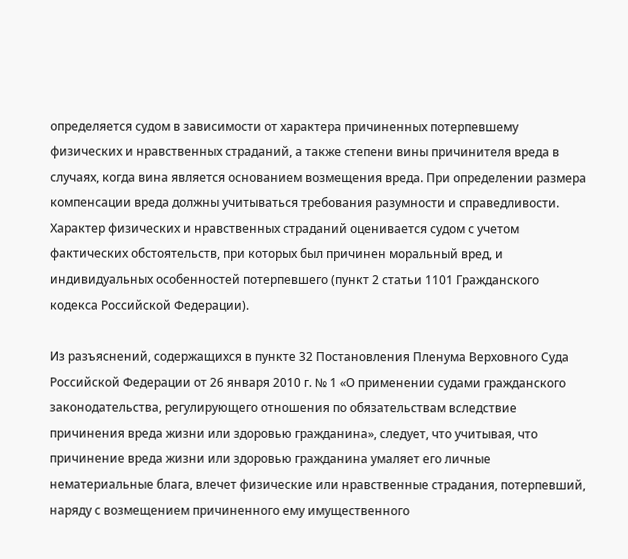определяется судом в зависимости от характера причиненных потерпевшему физических и нравственных страданий, а также степени вины причинителя вреда в случаях, когда вина является основанием возмещения вреда. При определении размера компенсации вреда должны учитываться требования разумности и справедливости. Характер физических и нравственных страданий оценивается судом с учетом фактических обстоятельств, при которых был причинен моральный вред, и индивидуальных особенностей потерпевшего (пункт 2 статьи 1101 Гражданского кодекса Российской Федерации).

Из разъяснений, содержащихся в пункте 32 Постановления Пленума Верховного Суда Российской Федерации от 26 января 2010 г. № 1 «О применении судами гражданского законодательства, регулирующего отношения по обязательствам вследствие причинения вреда жизни или здоровью гражданина», следует, что учитывая, что причинение вреда жизни или здоровью гражданина умаляет его личные нематериальные блага, влечет физические или нравственные страдания, потерпевший, наряду с возмещением причиненного ему имущественного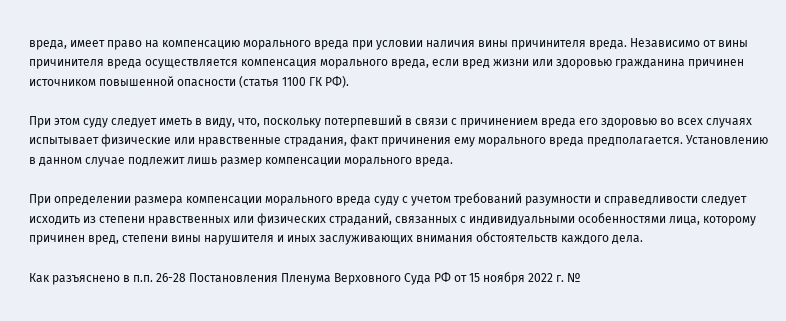вреда, имеет право на компенсацию морального вреда при условии наличия вины причинителя вреда. Независимо от вины причинителя вреда осуществляется компенсация морального вреда, если вред жизни или здоровью гражданина причинен источником повышенной опасности (статья 1100 ГК РФ).

При этом суду следует иметь в виду, что, поскольку потерпевший в связи с причинением вреда его здоровью во всех случаях испытывает физические или нравственные страдания, факт причинения ему морального вреда предполагается. Установлению в данном случае подлежит лишь размер компенсации морального вреда.

При определении размера компенсации морального вреда суду с учетом требований разумности и справедливости следует исходить из степени нравственных или физических страданий, связанных с индивидуальными особенностями лица, которому причинен вред, степени вины нарушителя и иных заслуживающих внимания обстоятельств каждого дела.

Как разъяснено в п.п. 26-28 Постановления Пленума Верховного Суда РФ от 15 ноября 2022 г. №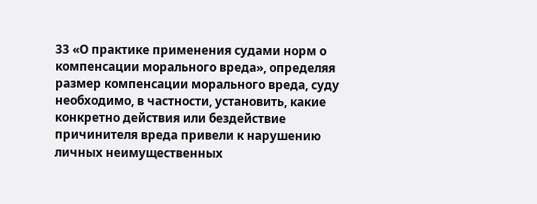33 «О практике применения судами норм о компенсации морального вреда», определяя размер компенсации морального вреда, суду необходимо, в частности, установить, какие конкретно действия или бездействие причинителя вреда привели к нарушению личных неимущественных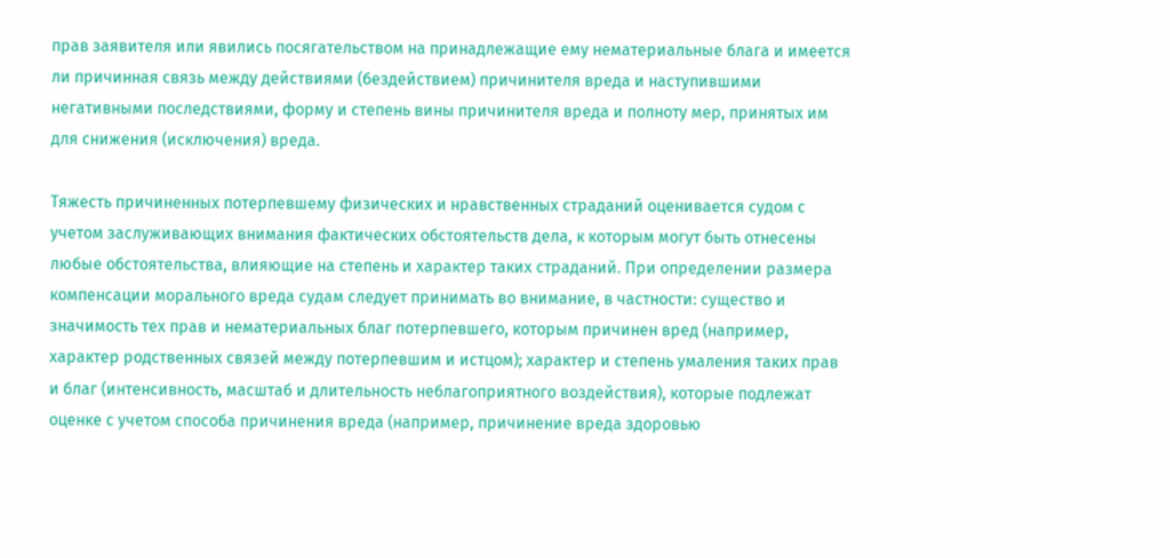прав заявителя или явились посягательством на принадлежащие ему нематериальные блага и имеется ли причинная связь между действиями (бездействием) причинителя вреда и наступившими негативными последствиями, форму и степень вины причинителя вреда и полноту мер, принятых им для снижения (исключения) вреда.

Тяжесть причиненных потерпевшему физических и нравственных страданий оценивается судом с учетом заслуживающих внимания фактических обстоятельств дела, к которым могут быть отнесены любые обстоятельства, влияющие на степень и характер таких страданий. При определении размера компенсации морального вреда судам следует принимать во внимание, в частности: существо и значимость тех прав и нематериальных благ потерпевшего, которым причинен вред (например, характер родственных связей между потерпевшим и истцом); характер и степень умаления таких прав и благ (интенсивность, масштаб и длительность неблагоприятного воздействия), которые подлежат оценке с учетом способа причинения вреда (например, причинение вреда здоровью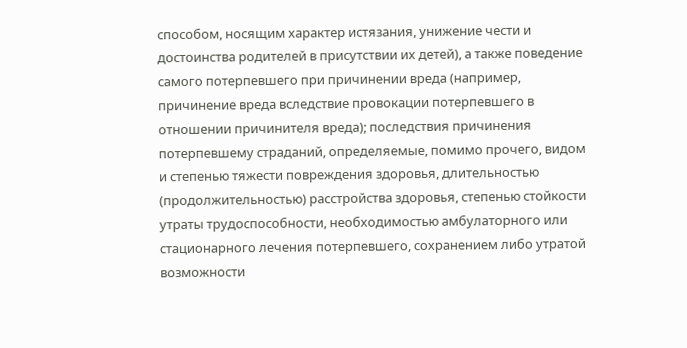способом, носящим характер истязания, унижение чести и достоинства родителей в присутствии их детей), а также поведение самого потерпевшего при причинении вреда (например, причинение вреда вследствие провокации потерпевшего в отношении причинителя вреда); последствия причинения потерпевшему страданий, определяемые, помимо прочего, видом и степенью тяжести повреждения здоровья, длительностью (продолжительностью) расстройства здоровья, степенью стойкости утраты трудоспособности, необходимостью амбулаторного или стационарного лечения потерпевшего, сохранением либо утратой возможности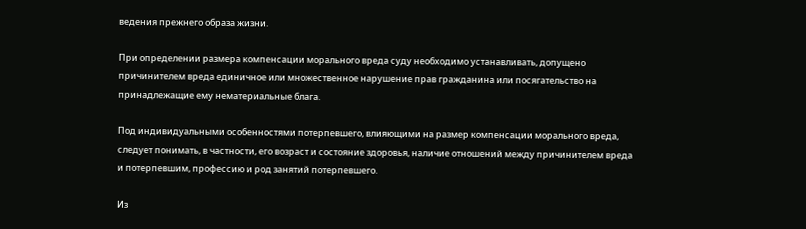ведения прежнего образа жизни.

При определении размера компенсации морального вреда суду необходимо устанавливать, допущено причинителем вреда единичное или множественное нарушение прав гражданина или посягательство на принадлежащие ему нематериальные блага.

Под индивидуальными особенностями потерпевшего, влияющими на размер компенсации морального вреда, следует понимать, в частности, его возраст и состояние здоровья, наличие отношений между причинителем вреда и потерпевшим, профессию и род занятий потерпевшего.

Из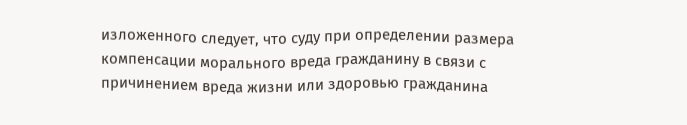изложенного следует, что суду при определении размера компенсации морального вреда гражданину в связи с причинением вреда жизни или здоровью гражданина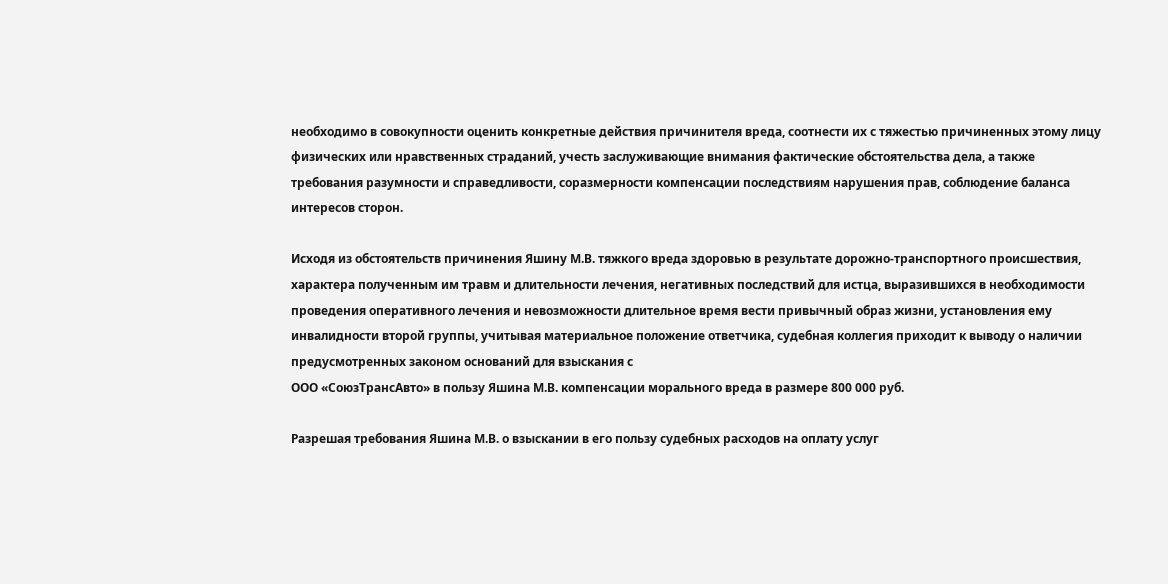необходимо в совокупности оценить конкретные действия причинителя вреда, соотнести их с тяжестью причиненных этому лицу физических или нравственных страданий, учесть заслуживающие внимания фактические обстоятельства дела, а также требования разумности и справедливости, соразмерности компенсации последствиям нарушения прав, соблюдение баланса интересов сторон.

Исходя из обстоятельств причинения Яшину М.В. тяжкого вреда здоровью в результате дорожно-транспортного происшествия, характера полученным им травм и длительности лечения, негативных последствий для истца, выразившихся в необходимости проведения оперативного лечения и невозможности длительное время вести привычный образ жизни, установления ему инвалидности второй группы, учитывая материальное положение ответчика, судебная коллегия приходит к выводу о наличии предусмотренных законом оснований для взыскания с
ООО «СоюзТрансАвто» в пользу Яшина М.В. компенсации морального вреда в размере 800 000 руб.

Разрешая требования Яшина М.В. о взыскании в его пользу судебных расходов на оплату услуг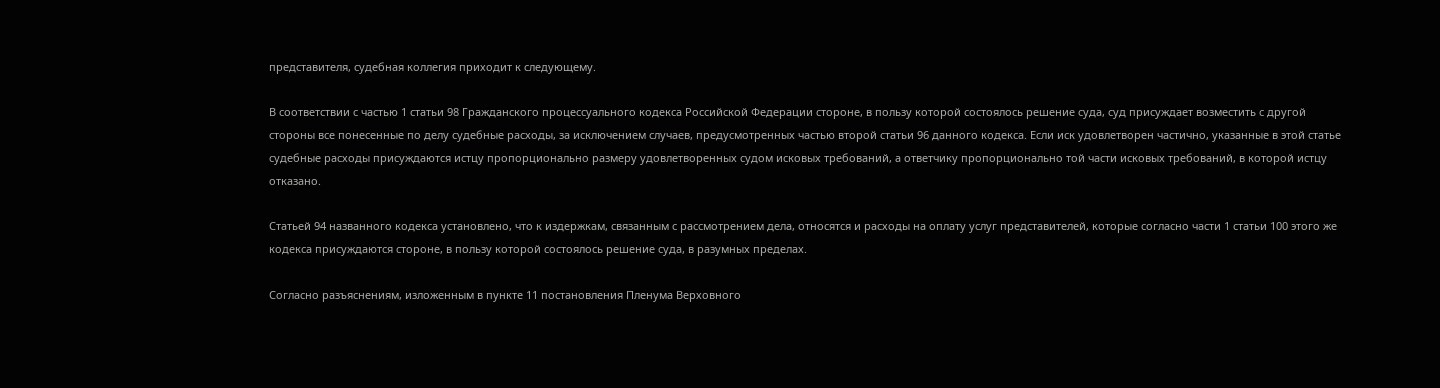представителя, судебная коллегия приходит к следующему.

В соответствии с частью 1 статьи 98 Гражданского процессуального кодекса Российской Федерации стороне, в пользу которой состоялось решение суда, суд присуждает возместить с другой стороны все понесенные по делу судебные расходы, за исключением случаев, предусмотренных частью второй статьи 96 данного кодекса. Если иск удовлетворен частично, указанные в этой статье судебные расходы присуждаются истцу пропорционально размеру удовлетворенных судом исковых требований, а ответчику пропорционально той части исковых требований, в которой истцу отказано.

Статьей 94 названного кодекса установлено, что к издержкам, связанным с рассмотрением дела, относятся и расходы на оплату услуг представителей, которые согласно части 1 статьи 100 этого же кодекса присуждаются стороне, в пользу которой состоялось решение суда, в разумных пределах.

Согласно разъяснениям, изложенным в пункте 11 постановления Пленума Верховного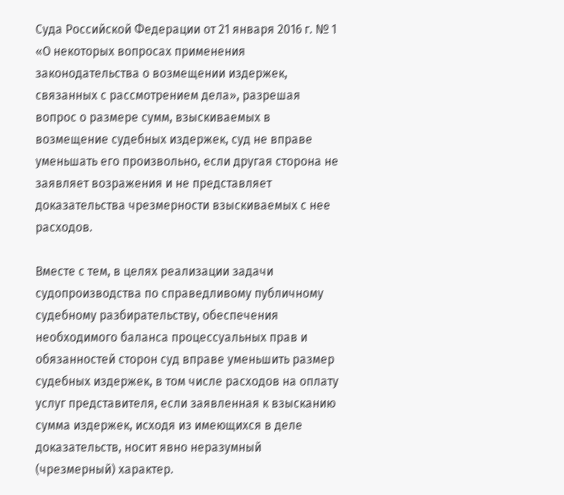Суда Российской Федерации от 21 января 2016 г. № 1 «О некоторых вопросах применения законодательства о возмещении издержек, связанных с рассмотрением дела», разрешая вопрос о размере сумм, взыскиваемых в возмещение судебных издержек, суд не вправе уменьшать его произвольно, если другая сторона не заявляет возражения и не представляет доказательства чрезмерности взыскиваемых с нее расходов.

Вместе с тем, в целях реализации задачи судопроизводства по справедливому публичному судебному разбирательству, обеспечения необходимого баланса процессуальных прав и обязанностей сторон суд вправе уменьшить размер судебных издержек, в том числе расходов на оплату услуг представителя, если заявленная к взысканию сумма издержек, исходя из имеющихся в деле доказательств, носит явно неразумный (чрезмерный) характер.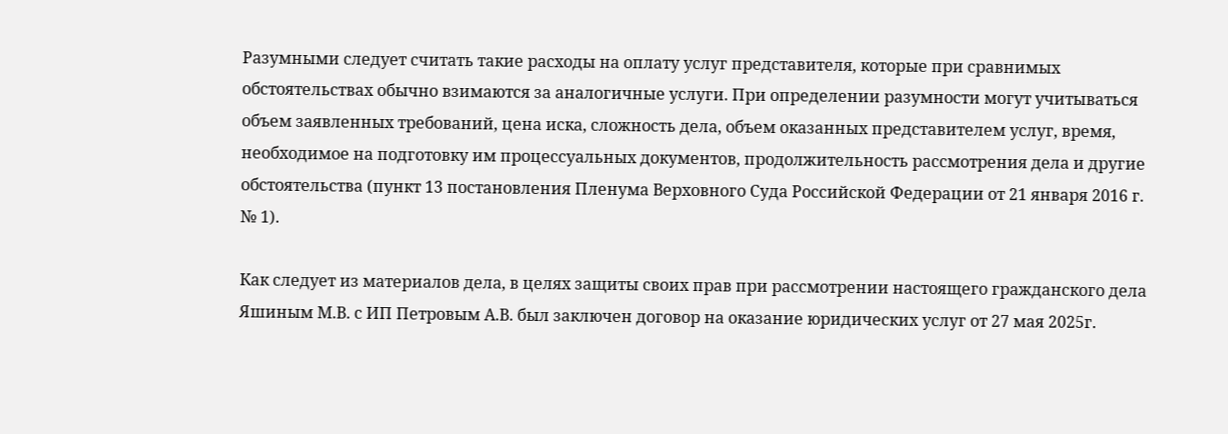Разумными следует считать такие расходы на оплату услуг представителя, которые при сравнимых обстоятельствах обычно взимаются за аналогичные услуги. При определении разумности могут учитываться объем заявленных требований, цена иска, сложность дела, объем оказанных представителем услуг, время, необходимое на подготовку им процессуальных документов, продолжительность рассмотрения дела и другие обстоятельства (пункт 13 постановления Пленума Верховного Суда Российской Федерации от 21 января 2016 г. № 1).

Как следует из материалов дела, в целях защиты своих прав при рассмотрении настоящего гражданского дела Яшиным М.В. с ИП Петровым А.В. был заключен договор на оказание юридических услуг от 27 мая 2025г.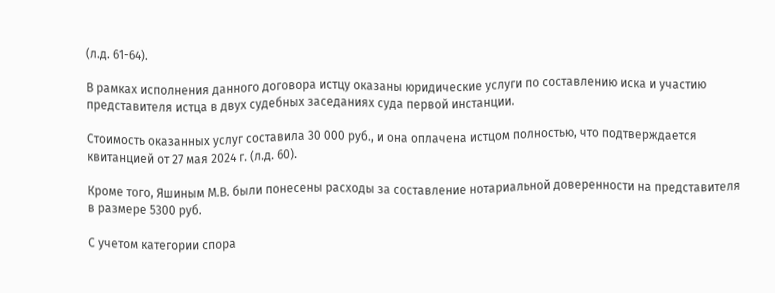(л.д. 61-64).

В рамках исполнения данного договора истцу оказаны юридические услуги по составлению иска и участию представителя истца в двух судебных заседаниях суда первой инстанции.

Стоимость оказанных услуг составила 30 000 руб., и она оплачена истцом полностью, что подтверждается квитанцией от 27 мая 2024 г. (л.д. 60).

Кроме того, Яшиным М.В. были понесены расходы за составление нотариальной доверенности на представителя в размере 5300 руб.

С учетом категории спора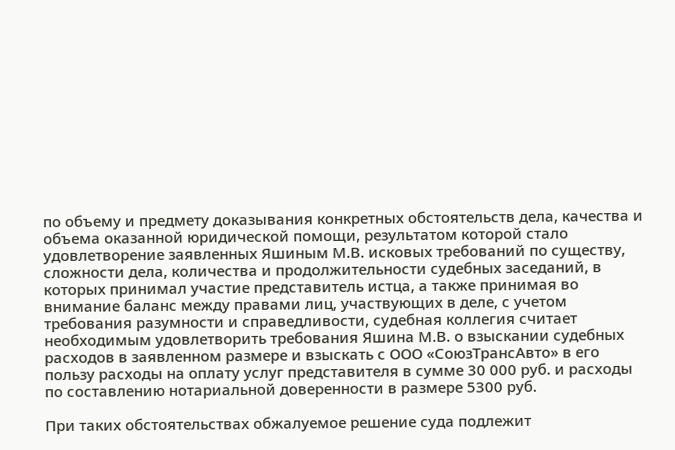по объему и предмету доказывания конкретных обстоятельств дела, качества и объема оказанной юридической помощи, результатом которой стало удовлетворение заявленных Яшиным М.В. исковых требований по существу, сложности дела, количества и продолжительности судебных заседаний, в которых принимал участие представитель истца, а также принимая во внимание баланс между правами лиц, участвующих в деле, с учетом требования разумности и справедливости, судебная коллегия считает необходимым удовлетворить требования Яшина М.В. о взыскании судебных расходов в заявленном размере и взыскать с ООО «СоюзТрансАвто» в его пользу расходы на оплату услуг представителя в сумме 30 000 руб. и расходы по составлению нотариальной доверенности в размере 5300 руб.

При таких обстоятельствах обжалуемое решение суда подлежит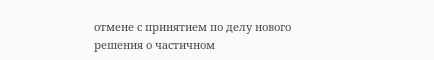отмене с принятием по делу нового решения о частичном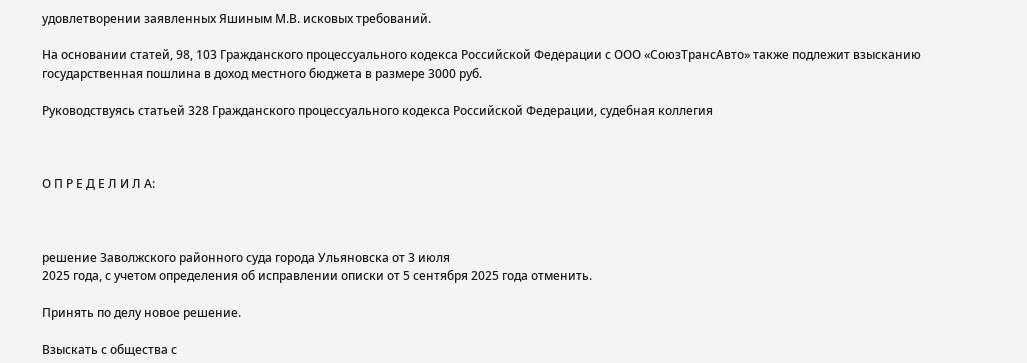удовлетворении заявленных Яшиным М.В. исковых требований.

На основании статей, 98, 103 Гражданского процессуального кодекса Российской Федерации с ООО «СоюзТрансАвто» также подлежит взысканию государственная пошлина в доход местного бюджета в размере 3000 руб.

Руководствуясь статьей 328 Гражданского процессуального кодекса Российской Федерации, судебная коллегия



О П Р Е Д Е Л И Л А:



решение Заволжского районного суда города Ульяновска от 3 июля
2025 года, с учетом определения об исправлении описки от 5 сентября 2025 года отменить.

Принять по делу новое решение.

Взыскать с общества с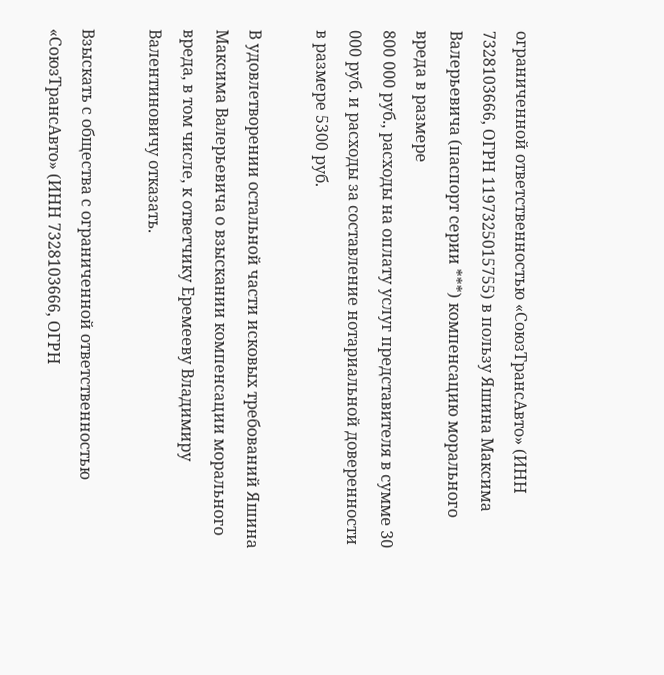ограниченной ответственностью «СоюзТрансАвто» (ИНН 7328103666, ОГРН 1197325015755) в пользу Яшина Максима Валерьевича (паспорт серии ***) компенсацию морального вреда в размере
800 000 руб., расходы на оплату услуг представителя в сумме 30 000 руб. и расходы за составление нотариальной доверенности в размере 5300 руб.

В удовлетворении остальной части исковых требований Яшина Максима Валерьевича о взыскании компенсации морального вреда, в том числе, к ответчику Еремееву Владимиру Валентиновичу отказать.

Взыскать с общества с ограниченной ответственностью «СоюзТрансАвто» (ИНН 7328103666, ОГРН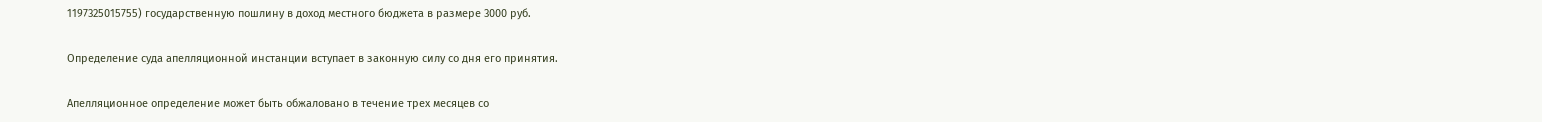1197325015755) государственную пошлину в доход местного бюджета в размере 3000 руб.

Определение суда апелляционной инстанции вступает в законную силу со дня его принятия.

Апелляционное определение может быть обжаловано в течение трех месяцев со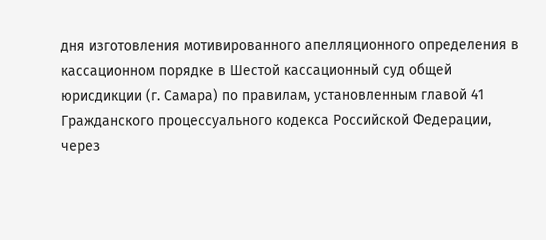дня изготовления мотивированного апелляционного определения в кассационном порядке в Шестой кассационный суд общей юрисдикции (г. Самара) по правилам, установленным главой 41 Гражданского процессуального кодекса Российской Федерации, через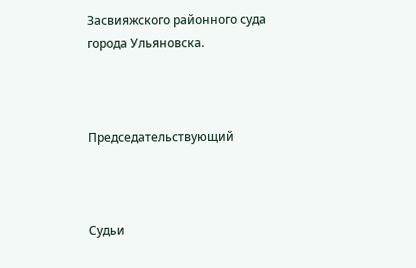Засвияжского районного суда города Ульяновска.



Председательствующий



Судьи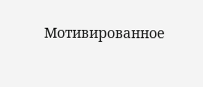Мотивированное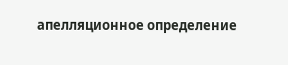апелляционное определение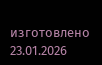изготовлено 23.01.2026